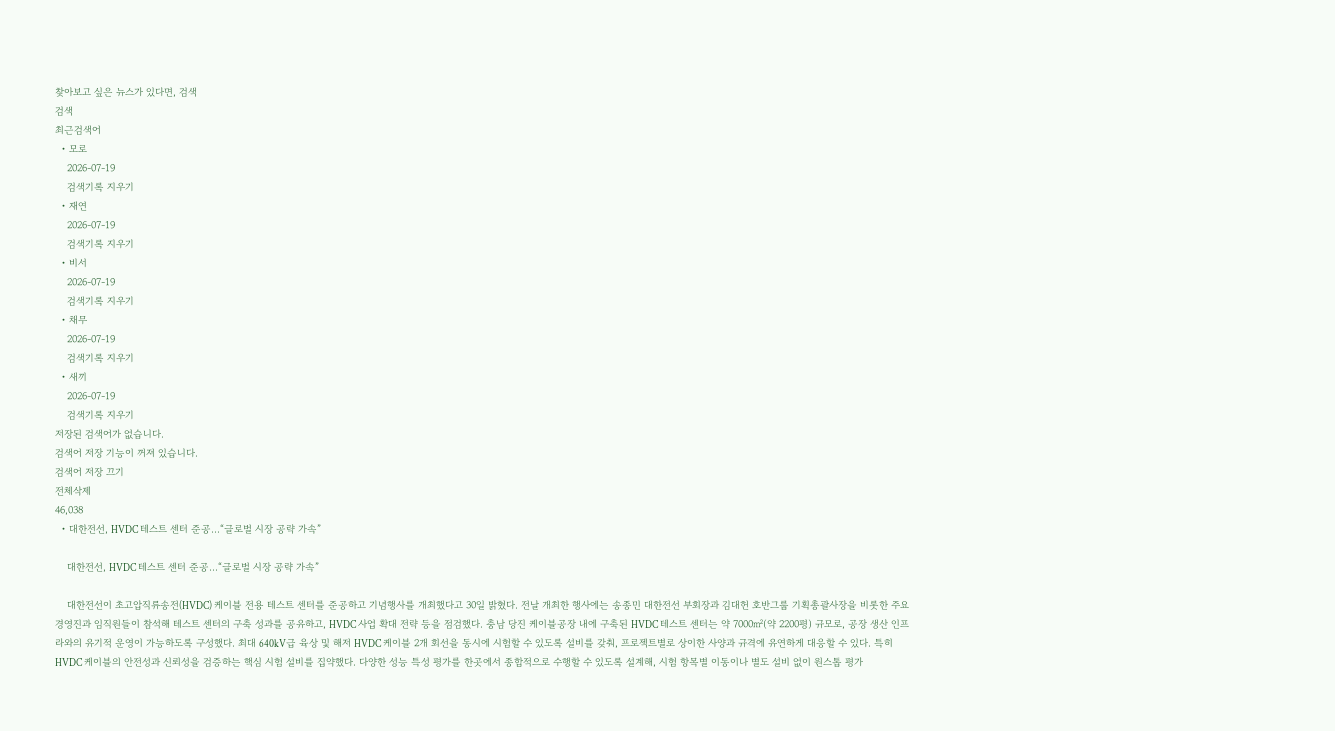찾아보고 싶은 뉴스가 있다면, 검색
검색
최근검색어
  • 모로
    2026-07-19
    검색기록 지우기
  • 재연
    2026-07-19
    검색기록 지우기
  • 비서
    2026-07-19
    검색기록 지우기
  • 채무
    2026-07-19
    검색기록 지우기
  • 새끼
    2026-07-19
    검색기록 지우기
저장된 검색어가 없습니다.
검색어 저장 기능이 꺼져 있습니다.
검색어 저장 끄기
전체삭제
46,038
  • 대한전선, HVDC 테스트 센터 준공…“글로벌 시장 공략 가속”

    대한전선, HVDC 테스트 센터 준공…“글로벌 시장 공략 가속”

    대한전선이 초고압직류송전(HVDC) 케이블 전용 테스트 센터를 준공하고 기념행사를 개최했다고 30일 밝혔다. 전날 개최한 행사에는 송종민 대한전선 부회장과 김대헌 호반그룹 기획총괄사장을 비롯한 주요 경영진과 임직원들이 참석해 테스트 센터의 구축 성과를 공유하고, HVDC 사업 확대 전략 등을 점검했다. 충남 당진 케이블공장 내에 구축된 HVDC 테스트 센터는 약 7000㎡(약 2200평) 규모로, 공장 생산 인프라와의 유기적 운영이 가능하도록 구성했다. 최대 640kV급 육상 및 해저 HVDC 케이블 2개 회선을 동시에 시험할 수 있도록 설비를 갖춰, 프로젝트별로 상이한 사양과 규격에 유연하게 대응할 수 있다. 특히 HVDC 케이블의 안전성과 신뢰성을 검증하는 핵심 시험 설비를 집약했다. 다양한 성능 특성 평가를 한곳에서 종합적으로 수행할 수 있도록 설계해, 시험 항목별 이동이나 별도 설비 없이 원스톱 평가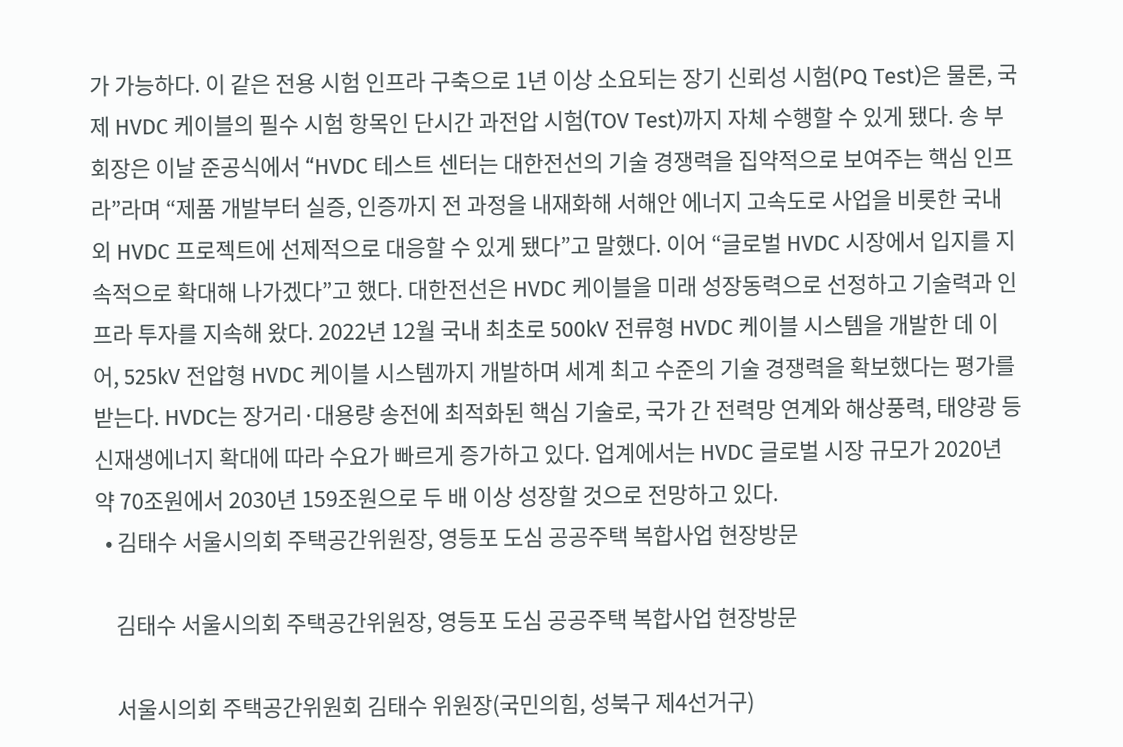가 가능하다. 이 같은 전용 시험 인프라 구축으로 1년 이상 소요되는 장기 신뢰성 시험(PQ Test)은 물론, 국제 HVDC 케이블의 필수 시험 항목인 단시간 과전압 시험(TOV Test)까지 자체 수행할 수 있게 됐다. 송 부회장은 이날 준공식에서 “HVDC 테스트 센터는 대한전선의 기술 경쟁력을 집약적으로 보여주는 핵심 인프라”라며 “제품 개발부터 실증, 인증까지 전 과정을 내재화해 서해안 에너지 고속도로 사업을 비롯한 국내외 HVDC 프로젝트에 선제적으로 대응할 수 있게 됐다”고 말했다. 이어 “글로벌 HVDC 시장에서 입지를 지속적으로 확대해 나가겠다”고 했다. 대한전선은 HVDC 케이블을 미래 성장동력으로 선정하고 기술력과 인프라 투자를 지속해 왔다. 2022년 12월 국내 최초로 500kV 전류형 HVDC 케이블 시스템을 개발한 데 이어, 525kV 전압형 HVDC 케이블 시스템까지 개발하며 세계 최고 수준의 기술 경쟁력을 확보했다는 평가를 받는다. HVDC는 장거리·대용량 송전에 최적화된 핵심 기술로, 국가 간 전력망 연계와 해상풍력, 태양광 등 신재생에너지 확대에 따라 수요가 빠르게 증가하고 있다. 업계에서는 HVDC 글로벌 시장 규모가 2020년 약 70조원에서 2030년 159조원으로 두 배 이상 성장할 것으로 전망하고 있다.
  • 김태수 서울시의회 주택공간위원장, 영등포 도심 공공주택 복합사업 현장방문

    김태수 서울시의회 주택공간위원장, 영등포 도심 공공주택 복합사업 현장방문

    서울시의회 주택공간위원회 김태수 위원장(국민의힘, 성북구 제4선거구)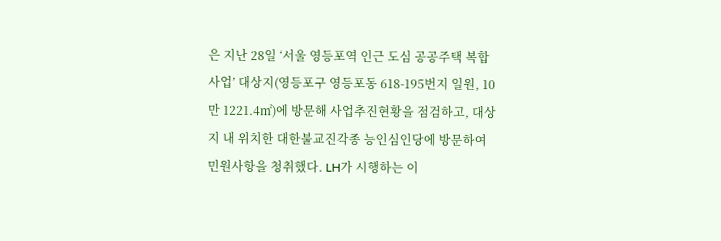은 지난 28일 ‘서울 영등포역 인근 도심 공공주택 복합사업’ 대상지(영등포구 영등포동 618-195번지 일원, 10만 1221.4㎡)에 방문해 사업추진현황을 점검하고, 대상지 내 위치한 대한불교진각종 능인심인당에 방문하여 민원사항을 청취했다. LH가 시행하는 이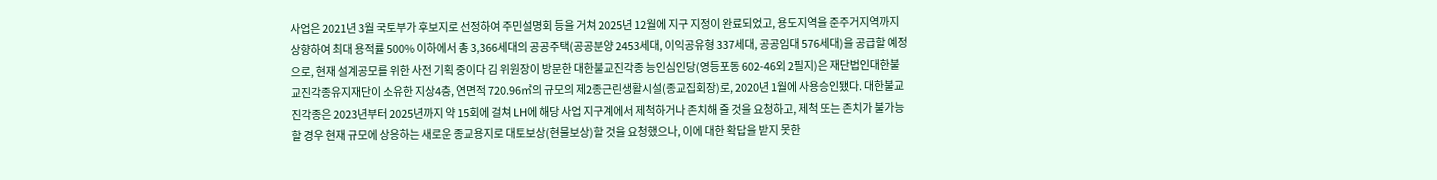사업은 2021년 3월 국토부가 후보지로 선정하여 주민설명회 등을 거쳐 2025년 12월에 지구 지정이 완료되었고, 용도지역을 준주거지역까지 상향하여 최대 용적률 500% 이하에서 총 3,366세대의 공공주택(공공분양 2453세대, 이익공유형 337세대, 공공임대 576세대)을 공급할 예정으로, 현재 설계공모를 위한 사전 기획 중이다 김 위원장이 방문한 대한불교진각종 능인심인당(영등포동 602-46외 2필지)은 재단법인대한불교진각종유지재단이 소유한 지상4층, 연면적 720.96㎡의 규모의 제2종근린생활시설(종교집회장)로, 2020년 1월에 사용승인됐다. 대한불교진각종은 2023년부터 2025년까지 약 15회에 걸쳐 LH에 해당 사업 지구계에서 제척하거나 존치해 줄 것을 요청하고, 제척 또는 존치가 불가능할 경우 현재 규모에 상응하는 새로운 종교용지로 대토보상(현물보상)할 것을 요청했으나, 이에 대한 확답을 받지 못한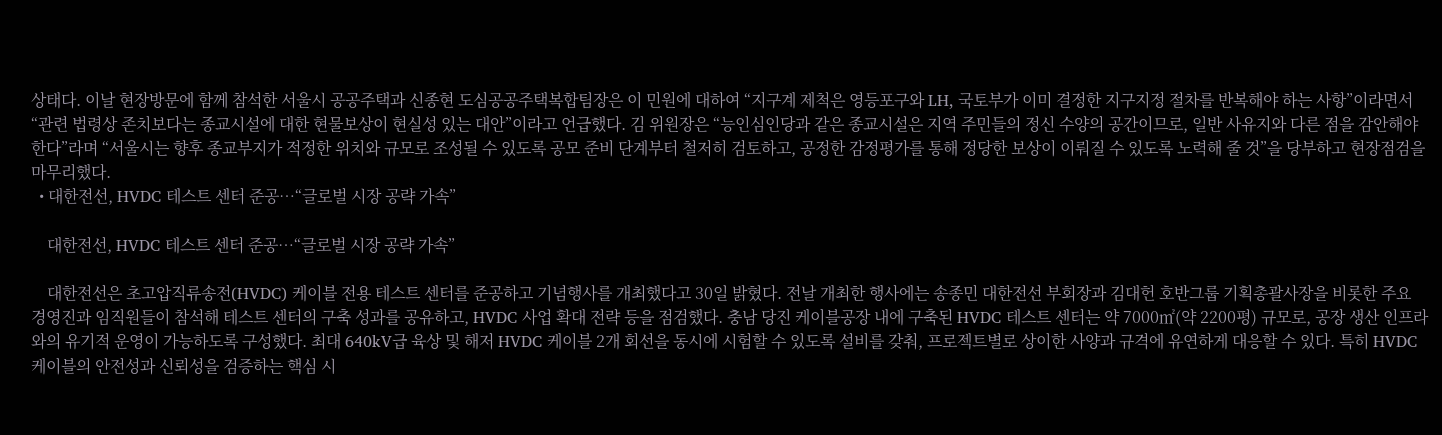상태다. 이날 현장방문에 함께 참석한 서울시 공공주택과 신종현 도심공공주택복합팀장은 이 민원에 대하여 “지구계 제척은 영등포구와 LH, 국토부가 이미 결정한 지구지정 절차를 반복해야 하는 사항”이라면서 “관련 법령상 존치보다는 종교시설에 대한 현물보상이 현실성 있는 대안”이라고 언급했다. 김 위원장은 “능인심인당과 같은 종교시설은 지역 주민들의 정신 수양의 공간이므로, 일반 사유지와 다른 점을 감안해야 한다”라며 “서울시는 향후 종교부지가 적정한 위치와 규모로 조성될 수 있도록 공모 준비 단계부터 철저히 검토하고, 공정한 감정평가를 통해 정당한 보상이 이뤄질 수 있도록 노력해 줄 것”을 당부하고 현장점검을 마무리했다.
  • 대한전선, HVDC 테스트 센터 준공…“글로벌 시장 공략 가속”

    대한전선, HVDC 테스트 센터 준공…“글로벌 시장 공략 가속”

    대한전선은 초고압직류송전(HVDC) 케이블 전용 테스트 센터를 준공하고 기념행사를 개최했다고 30일 밝혔다. 전날 개최한 행사에는 송종민 대한전선 부회장과 김대헌 호반그룹 기획총괄사장을 비롯한 주요 경영진과 임직원들이 참석해 테스트 센터의 구축 성과를 공유하고, HVDC 사업 확대 전략 등을 점검했다. 충남 당진 케이블공장 내에 구축된 HVDC 테스트 센터는 약 7000㎡(약 2200평) 규모로, 공장 생산 인프라와의 유기적 운영이 가능하도록 구성했다. 최대 640kV급 육상 및 해저 HVDC 케이블 2개 회선을 동시에 시험할 수 있도록 설비를 갖춰, 프로젝트별로 상이한 사양과 규격에 유연하게 대응할 수 있다. 특히 HVDC 케이블의 안전성과 신뢰성을 검증하는 핵심 시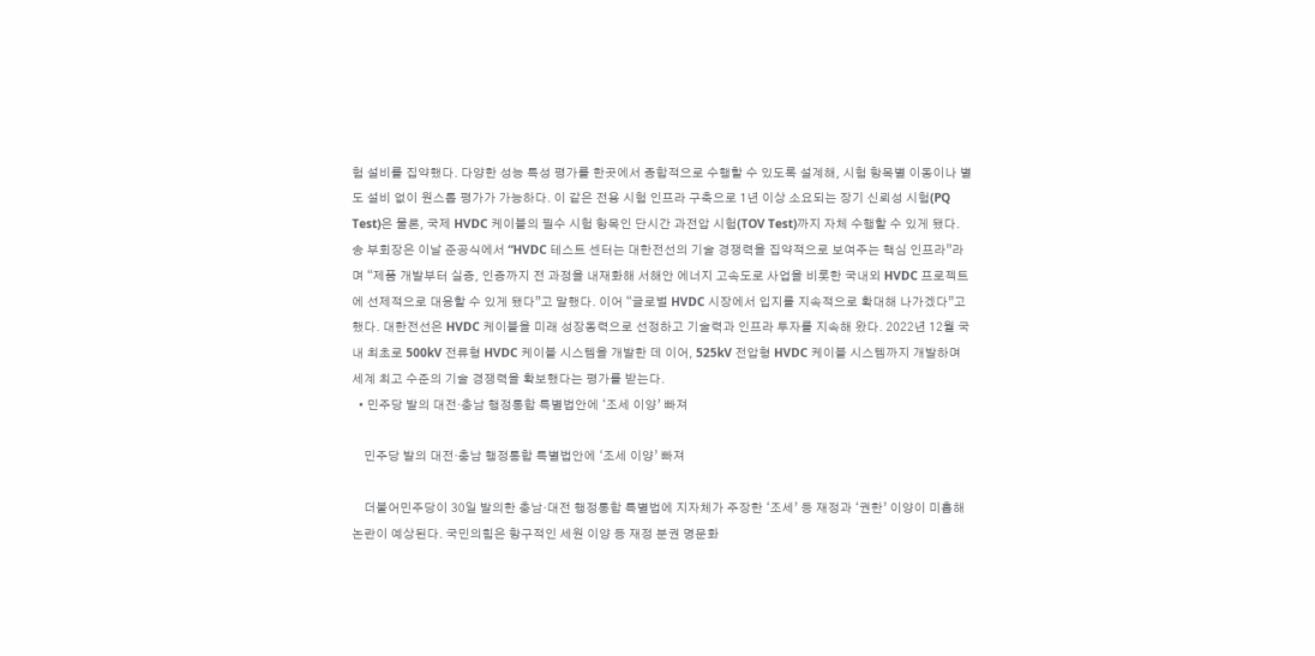험 설비를 집약했다. 다양한 성능 특성 평가를 한곳에서 종합적으로 수행할 수 있도록 설계해, 시험 항목별 이동이나 별도 설비 없이 원스톱 평가가 가능하다. 이 같은 전용 시험 인프라 구축으로 1년 이상 소요되는 장기 신뢰성 시험(PQ Test)은 물론, 국제 HVDC 케이블의 필수 시험 항목인 단시간 과전압 시험(TOV Test)까지 자체 수행할 수 있게 됐다. 송 부회장은 이날 준공식에서 “HVDC 테스트 센터는 대한전선의 기술 경쟁력을 집약적으로 보여주는 핵심 인프라”라며 “제품 개발부터 실증, 인증까지 전 과정을 내재화해 서해안 에너지 고속도로 사업을 비롯한 국내외 HVDC 프로젝트에 선제적으로 대응할 수 있게 됐다”고 말했다. 이어 “글로벌 HVDC 시장에서 입지를 지속적으로 확대해 나가겠다”고 했다. 대한전선은 HVDC 케이블을 미래 성장동력으로 선정하고 기술력과 인프라 투자를 지속해 왔다. 2022년 12월 국내 최초로 500kV 전류형 HVDC 케이블 시스템을 개발한 데 이어, 525kV 전압형 HVDC 케이블 시스템까지 개발하며 세계 최고 수준의 기술 경쟁력을 확보했다는 평가를 받는다.
  • 민주당 발의 대전·충남 행정통합 특별법안에 ‘조세 이양’ 빠져

    민주당 발의 대전·충남 행정통합 특별법안에 ‘조세 이양’ 빠져

    더불어민주당이 30일 발의한 충남·대전 행정통합 특별법에 지자체가 주장한 ‘조세’ 등 재정과 ‘권한’ 이양이 미흡해 논란이 예상된다. 국민의힘은 항구적인 세원 이양 등 재정 분권 명문화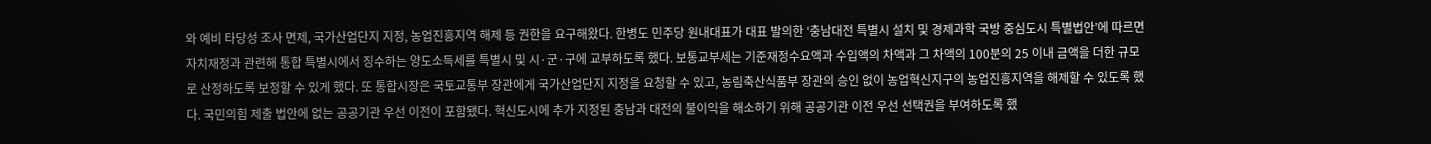와 예비 타당성 조사 면제, 국가산업단지 지정, 농업진흥지역 해제 등 권한을 요구해왔다. 한병도 민주당 원내대표가 대표 발의한 ‘충남대전 특별시 설치 및 경제과학 국방 중심도시 특별법안’에 따르면 자치재정과 관련해 통합 특별시에서 징수하는 양도소득세를 특별시 및 시·군·구에 교부하도록 했다. 보통교부세는 기준재정수요액과 수입액의 차액과 그 차액의 100분의 25 이내 금액을 더한 규모로 산정하도록 보정할 수 있게 했다. 또 통합시장은 국토교통부 장관에게 국가산업단지 지정을 요청할 수 있고, 농림축산식품부 장관의 승인 없이 농업혁신지구의 농업진흥지역을 해제할 수 있도록 했다. 국민의힘 제출 법안에 없는 공공기관 우선 이전이 포함됐다. 혁신도시에 추가 지정된 충남과 대전의 불이익을 해소하기 위해 공공기관 이전 우선 선택권을 부여하도록 했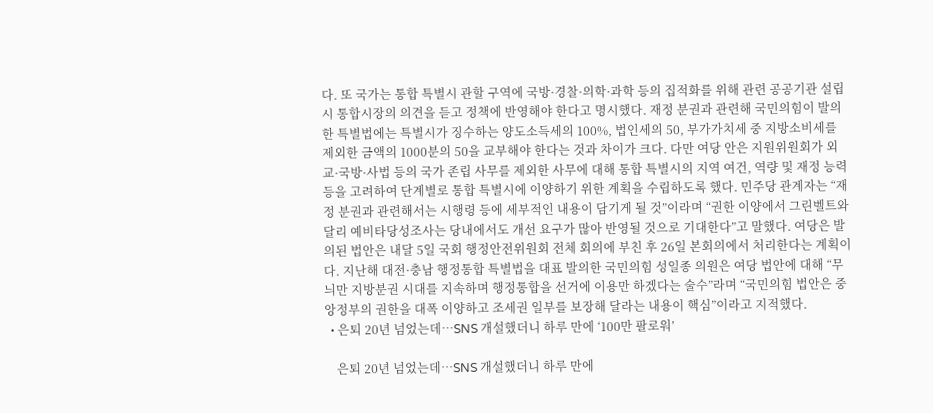다. 또 국가는 통합 특별시 관할 구역에 국방·경찰·의학·과학 등의 집적화를 위해 관련 공공기관 설립 시 통합시장의 의견을 듣고 정책에 반영해야 한다고 명시했다. 재정 분권과 관련해 국민의힘이 발의한 특별법에는 특별시가 징수하는 양도소득세의 100%, 법인세의 50, 부가가치세 중 지방소비세를 제외한 금액의 1000분의 50을 교부해야 한다는 것과 차이가 크다. 다만 여당 안은 지원위원회가 외교·국방·사법 등의 국가 존립 사무를 제외한 사무에 대해 통합 특별시의 지역 여건, 역량 및 재정 능력 등을 고려하여 단계별로 통합 특별시에 이양하기 위한 계획을 수립하도록 했다. 민주당 관계자는 “재정 분권과 관련해서는 시행령 등에 세부적인 내용이 담기게 될 것”이라며 “권한 이양에서 그린벨트와 달리 예비타당성조사는 당내에서도 개선 요구가 많아 반영될 것으로 기대한다”고 말했다. 여당은 발의된 법안은 내달 5일 국회 행정안전위원회 전체 회의에 부친 후 26일 본회의에서 처리한다는 계획이다. 지난해 대전·충남 행정통합 특별법을 대표 발의한 국민의힘 성일종 의원은 여당 법안에 대해 “무늬만 지방분권 시대를 지속하며 행정통합을 선거에 이용만 하겠다는 술수”라며 “국민의힘 법안은 중앙정부의 권한을 대폭 이양하고 조세권 일부를 보장해 달라는 내용이 핵심”이라고 지적했다.
  • 은퇴 20년 넘었는데…SNS 개설했더니 하루 만에 ‘100만 팔로워’

    은퇴 20년 넘었는데…SNS 개설했더니 하루 만에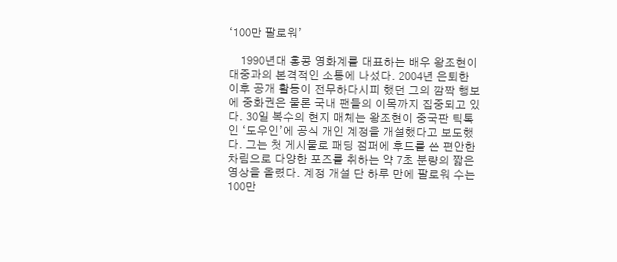‘100만 팔로워’

    1990년대 홍콩 영화계를 대표하는 배우 왕조현이 대중과의 본격적인 소통에 나섰다. 2004년 은퇴한 이후 공개 활동이 전무하다시피 했던 그의 깜짝 행보에 중화권은 물론 국내 팬들의 이목까지 집중되고 있다. 30일 복수의 현지 매체는 왕조현이 중국판 틱톡인 ‘도우인’에 공식 개인 계정을 개설했다고 보도했다. 그는 첫 게시물로 패딩 점퍼에 후드를 쓴 편안한 차림으로 다양한 포즈를 취하는 약 7초 분량의 짧은 영상을 올렸다. 계정 개설 단 하루 만에 팔로워 수는 100만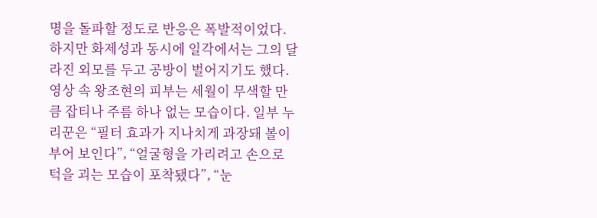명을 돌파할 정도로 반응은 폭발적이었다. 하지만 화제성과 동시에 일각에서는 그의 달라진 외모를 두고 공방이 벌어지기도 했다. 영상 속 왕조현의 피부는 세월이 무색할 만큼 잡티나 주름 하나 없는 모습이다. 일부 누리꾼은 “필터 효과가 지나치게 과장돼 볼이 부어 보인다”, “얼굴형을 가리려고 손으로 턱을 괴는 모습이 포착됐다”, “눈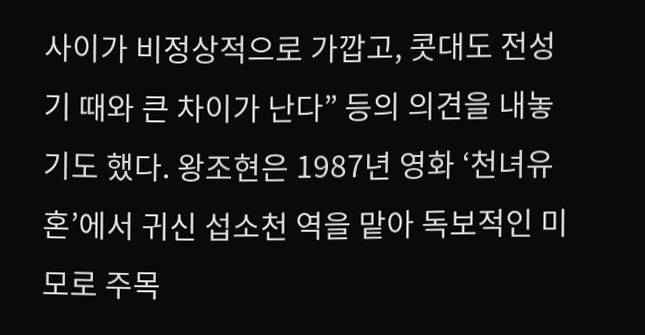사이가 비정상적으로 가깝고, 콧대도 전성기 때와 큰 차이가 난다” 등의 의견을 내놓기도 했다. 왕조현은 1987년 영화 ‘천녀유혼’에서 귀신 섭소천 역을 맡아 독보적인 미모로 주목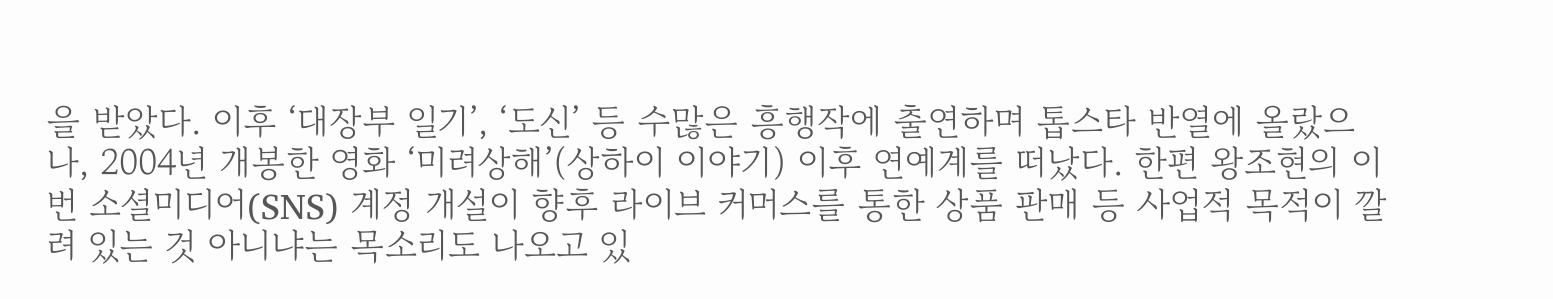을 받았다. 이후 ‘대장부 일기’, ‘도신’ 등 수많은 흥행작에 출연하며 톱스타 반열에 올랐으나, 2004년 개봉한 영화 ‘미려상해’(상하이 이야기) 이후 연예계를 떠났다. 한편 왕조현의 이번 소셜미디어(SNS) 계정 개설이 향후 라이브 커머스를 통한 상품 판매 등 사업적 목적이 깔려 있는 것 아니냐는 목소리도 나오고 있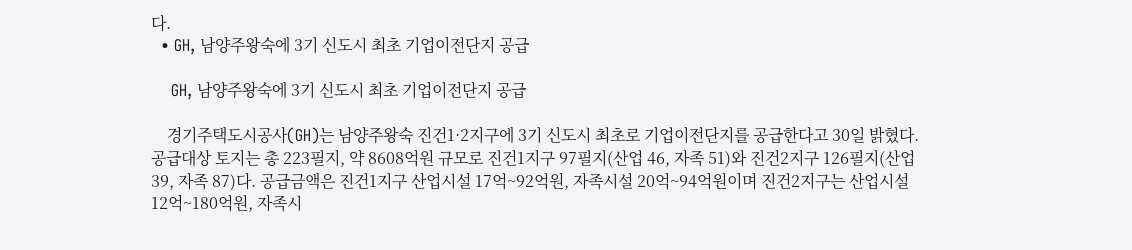다.
  • GH, 남양주왕숙에 3기 신도시 최초 기업이전단지 공급

    GH, 남양주왕숙에 3기 신도시 최초 기업이전단지 공급

    경기주택도시공사(GH)는 남양주왕숙 진건1·2지구에 3기 신도시 최초로 기업이전단지를 공급한다고 30일 밝혔다. 공급대상 토지는 총 223필지, 약 8608억원 규모로 진건1지구 97필지(산업 46, 자족 51)와 진건2지구 126필지(산업 39, 자족 87)다. 공급금액은 진건1지구 산업시설 17억~92억원, 자족시설 20억~94억원이며 진건2지구는 산업시설 12억~180억원, 자족시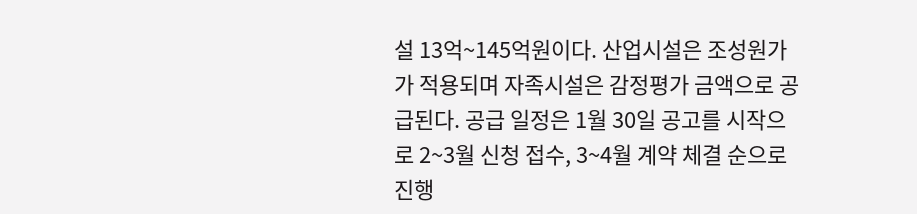설 13억~145억원이다. 산업시설은 조성원가가 적용되며 자족시설은 감정평가 금액으로 공급된다. 공급 일정은 1월 30일 공고를 시작으로 2~3월 신청 접수, 3~4월 계약 체결 순으로 진행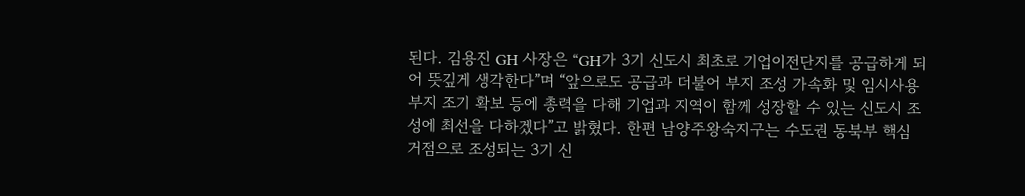된다. 김용진 GH 사장은 “GH가 3기 신도시 최초로 기업이전단지를 공급하게 되어 뜻깊게 생각한다”며 “앞으로도 공급과 더불어 부지 조성 가속화 및 임시사용부지 조기 확보 등에 총력을 다해 기업과 지역이 함께 성장할 수 있는 신도시 조성에 최선을 다하겠다”고 밝혔다. 한편 남양주왕숙지구는 수도권 동북부 핵심 거점으로 조성되는 3기 신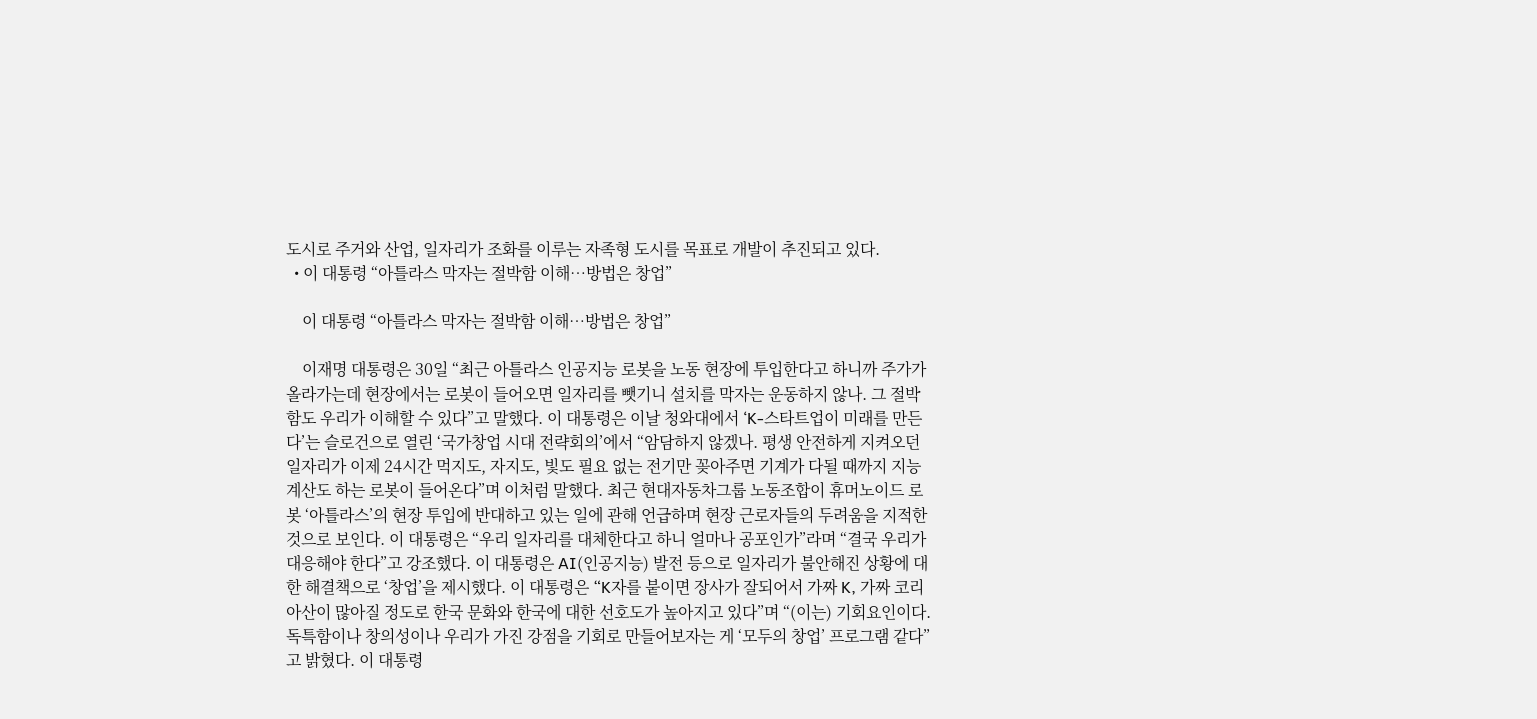도시로 주거와 산업, 일자리가 조화를 이루는 자족형 도시를 목표로 개발이 추진되고 있다.
  • 이 대통령 “아틀라스 막자는 절박함 이해…방법은 창업”

    이 대통령 “아틀라스 막자는 절박함 이해…방법은 창업”

    이재명 대통령은 30일 “최근 아틀라스 인공지능 로봇을 노동 현장에 투입한다고 하니까 주가가 올라가는데 현장에서는 로봇이 들어오면 일자리를 뺏기니 설치를 막자는 운동하지 않나. 그 절박함도 우리가 이해할 수 있다”고 말했다. 이 대통령은 이날 청와대에서 ‘K-스타트업이 미래를 만든다’는 슬로건으로 열린 ‘국가창업 시대 전략회의’에서 “암담하지 않겠나. 평생 안전하게 지켜오던 일자리가 이제 24시간 먹지도, 자지도, 빛도 필요 없는 전기만 꽂아주면 기계가 다될 때까지 지능 계산도 하는 로봇이 들어온다”며 이처럼 말했다. 최근 현대자동차그룹 노동조합이 휴머노이드 로봇 ‘아틀라스’의 현장 투입에 반대하고 있는 일에 관해 언급하며 현장 근로자들의 두려움을 지적한 것으로 보인다. 이 대통령은 “우리 일자리를 대체한다고 하니 얼마나 공포인가”라며 “결국 우리가 대응해야 한다”고 강조했다. 이 대통령은 AI(인공지능) 발전 등으로 일자리가 불안해진 상황에 대한 해결책으로 ‘창업’을 제시했다. 이 대통령은 “K자를 붙이면 장사가 잘되어서 가짜 K, 가짜 코리아산이 많아질 정도로 한국 문화와 한국에 대한 선호도가 높아지고 있다”며 “(이는) 기회요인이다. 독특함이나 창의성이나 우리가 가진 강점을 기회로 만들어보자는 게 ‘모두의 창업’ 프로그램 같다”고 밝혔다. 이 대통령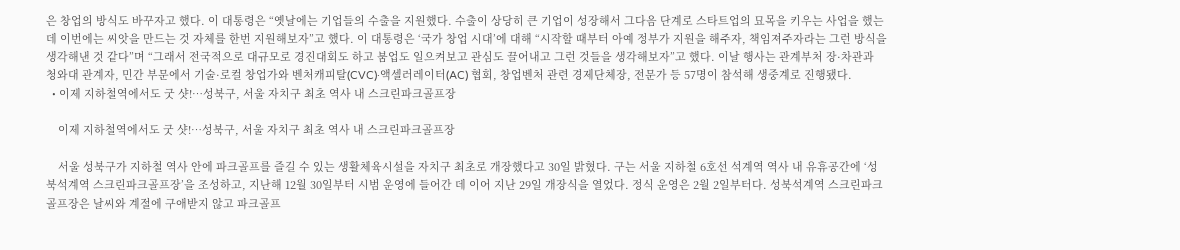은 창업의 방식도 바꾸자고 했다. 이 대통령은 “옛날에는 기업들의 수출을 지원했다. 수출이 상당히 큰 기업이 성장해서 그다음 단계로 스타트업의 묘목을 키우는 사업을 했는데 이번에는 씨앗을 만드는 것 자체를 한번 지원해보자”고 했다. 이 대통령은 ‘국가 창업 시대’에 대해 “시작할 때부터 아예 정부가 지원을 해주자, 책임져주자라는 그런 방식을 생각해낸 것 같다”며 “그래서 전국적으로 대규모로 경진대회도 하고 붐업도 일으켜보고 관심도 끌어내고 그런 것들을 생각해보자”고 했다. 이날 행사는 관계부처 장·차관과 청와대 관계자, 민간 부문에서 기술·로컬 창업가와 벤처캐피탈(CVC)·액셀러레이터(AC) 협회, 창업벤처 관련 경제단체장, 전문가 등 57명이 참석해 생중계로 진행됐다.
  • 이제 지하철역에서도 굿 샷!…성북구, 서울 자치구 최초 역사 내 스크린파크골프장

    이제 지하철역에서도 굿 샷!…성북구, 서울 자치구 최초 역사 내 스크린파크골프장

    서울 성북구가 지하철 역사 안에 파크골프를 즐길 수 있는 생활체육시설을 자치구 최초로 개장했다고 30일 밝혔다. 구는 서울 지하철 6호선 석계역 역사 내 유휴공간에 ‘성북석계역 스크린파크골프장’을 조성하고, 지난해 12월 30일부터 시범 운영에 들어간 데 이어 지난 29일 개장식을 열었다. 정식 운영은 2월 2일부터다. 성북석계역 스크린파크골프장은 날씨와 계절에 구애받지 않고 파크골프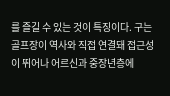를 즐길 수 있는 것이 특징이다. 구는 골프장이 역사와 직접 연결돼 접근성이 뛰어나 어르신과 중장년층에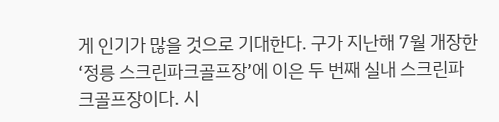게 인기가 많을 것으로 기대한다. 구가 지난해 7월 개장한 ‘정릉 스크린파크골프장’에 이은 두 번째 실내 스크린파크골프장이다. 시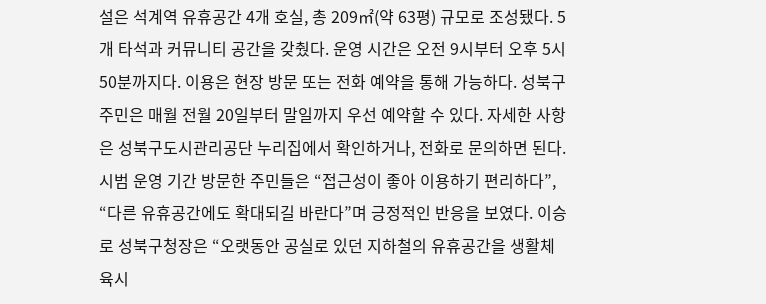설은 석계역 유휴공간 4개 호실, 총 209㎡(약 63평) 규모로 조성됐다. 5개 타석과 커뮤니티 공간을 갖췄다. 운영 시간은 오전 9시부터 오후 5시 50분까지다. 이용은 현장 방문 또는 전화 예약을 통해 가능하다. 성북구 주민은 매월 전월 20일부터 말일까지 우선 예약할 수 있다. 자세한 사항은 성북구도시관리공단 누리집에서 확인하거나, 전화로 문의하면 된다. 시범 운영 기간 방문한 주민들은 “접근성이 좋아 이용하기 편리하다”, “다른 유휴공간에도 확대되길 바란다”며 긍정적인 반응을 보였다. 이승로 성북구청장은 “오랫동안 공실로 있던 지하철의 유휴공간을 생활체육시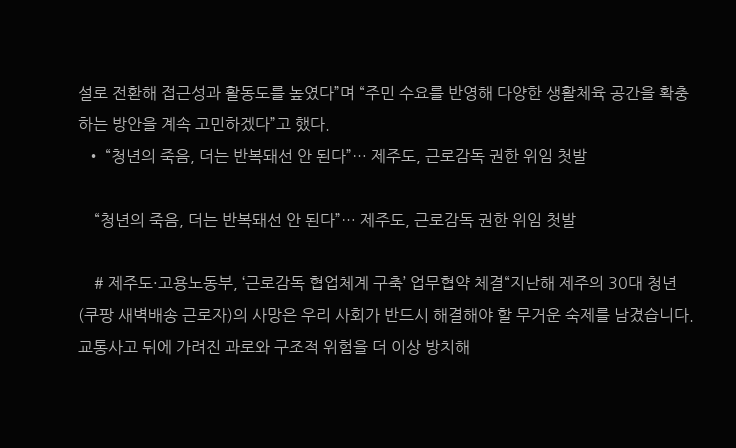설로 전환해 접근성과 활동도를 높였다”며 “주민 수요를 반영해 다양한 생활체육 공간을 확충하는 방안을 계속 고민하겠다”고 했다.
  • “청년의 죽음, 더는 반복돼선 안 된다”… 제주도, 근로감독 권한 위임 첫발

    “청년의 죽음, 더는 반복돼선 안 된다”… 제주도, 근로감독 권한 위임 첫발

    # 제주도·고용노동부, ‘근로감독 협업체계 구축’ 업무협약 체결“지난해 제주의 30대 청년(쿠팡 새벽배송 근로자)의 사망은 우리 사회가 반드시 해결해야 할 무거운 숙제를 남겼습니다. 교통사고 뒤에 가려진 과로와 구조적 위험을 더 이상 방치해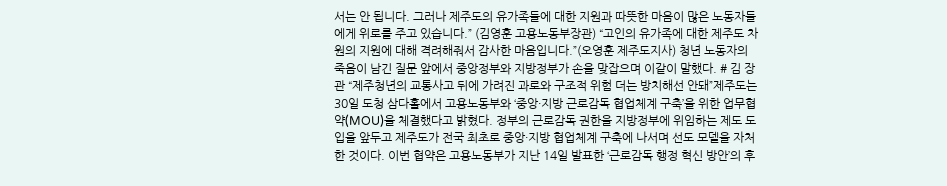서는 안 됩니다. 그러나 제주도의 유가족들에 대한 지원과 따뜻한 마음이 많은 노동자들에게 위로를 주고 있습니다.” (김영훈 고용노동부장관) “고인의 유가족에 대한 제주도 차원의 지원에 대해 격려해줘서 감사한 마음입니다.”(오영훈 제주도지사) 청년 노동자의 죽음이 남긴 질문 앞에서 중앙정부와 지방정부가 손을 맞잡으며 이같이 말했다. # 김 장관 “제주청년의 교통사고 뒤에 가려진 과로와 구조적 위험 더는 방치해선 안돼”제주도는 30일 도청 삼다홀에서 고용노동부와 ‘중앙·지방 근로감독 협업체계 구축’을 위한 업무협약(MOU)을 체결했다고 밝혔다. 정부의 근로감독 권한을 지방정부에 위임하는 제도 도입을 앞두고 제주도가 전국 최초로 중앙·지방 협업체계 구축에 나서며 선도 모델을 자처한 것이다. 이번 협약은 고용노동부가 지난 14일 발표한 ‘근로감독 행정 혁신 방안’의 후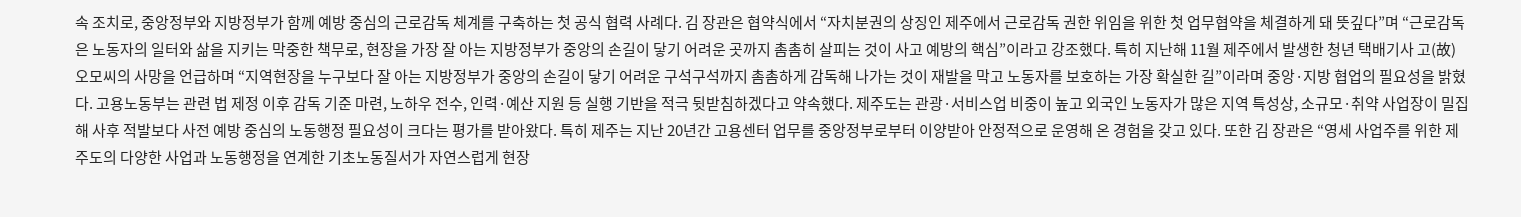속 조치로, 중앙정부와 지방정부가 함께 예방 중심의 근로감독 체계를 구축하는 첫 공식 협력 사례다. 김 장관은 협약식에서 “자치분권의 상징인 제주에서 근로감독 권한 위임을 위한 첫 업무협약을 체결하게 돼 뜻깊다”며 “근로감독은 노동자의 일터와 삶을 지키는 막중한 책무로, 현장을 가장 잘 아는 지방정부가 중앙의 손길이 닿기 어려운 곳까지 촘촘히 살피는 것이 사고 예방의 핵심”이라고 강조했다. 특히 지난해 11월 제주에서 발생한 청년 택배기사 고(故) 오모씨의 사망을 언급하며 “지역현장을 누구보다 잘 아는 지방정부가 중앙의 손길이 닿기 어려운 구석구석까지 촘촘하게 감독해 나가는 것이 재발을 막고 노동자를 보호하는 가장 확실한 길”이라며 중앙·지방 협업의 필요성을 밝혔다. 고용노동부는 관련 법 제정 이후 감독 기준 마련, 노하우 전수, 인력·예산 지원 등 실행 기반을 적극 뒷받침하겠다고 약속했다. 제주도는 관광·서비스업 비중이 높고 외국인 노동자가 많은 지역 특성상, 소규모·취약 사업장이 밀집해 사후 적발보다 사전 예방 중심의 노동행정 필요성이 크다는 평가를 받아왔다. 특히 제주는 지난 20년간 고용센터 업무를 중앙정부로부터 이양받아 안정적으로 운영해 온 경험을 갖고 있다. 또한 김 장관은 “영세 사업주를 위한 제주도의 다양한 사업과 노동행정을 연계한 기초노동질서가 자연스럽게 현장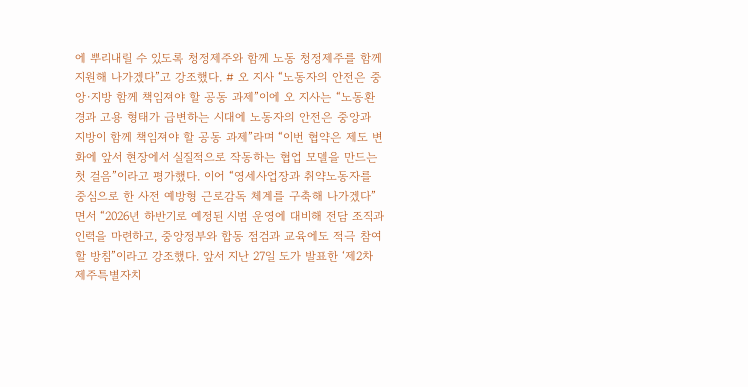에 뿌리내릴 수 있도록 청정제주와 함께 노동 청정제주를 함께 지원해 나가겠다”고 강조했다. # 오 지사 “노동자의 안전은 중앙·지방 함께 책임져야 할 공동 과제”이에 오 지사는 “노동환경과 고용 형태가 급변하는 시대에 노동자의 안전은 중앙과 지방이 함께 책임져야 할 공동 과제”라며 “이번 협약은 제도 변화에 앞서 현장에서 실질적으로 작동하는 협업 모델을 만드는 첫 걸음”이라고 평가했다. 이어 “영세사업장과 취약노동자를 중심으로 한 사전 예방형 근로감독 체계를 구축해 나가겠다”면서 “2026년 하반기로 예정된 시범 운영에 대비해 전담 조직과 인력을 마련하고, 중앙정부와 합동 점검과 교육에도 적극 참여할 방침”이라고 강조했다. 앞서 지난 27일 도가 발표한 ‘제2차 제주특별자치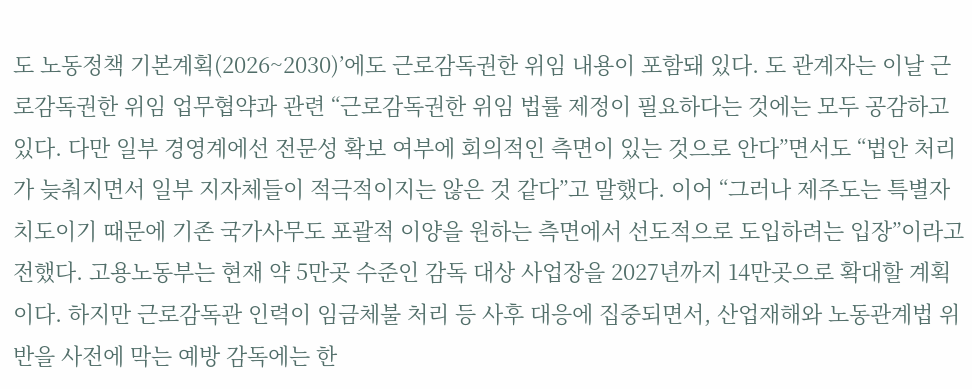도 노동정책 기본계획(2026~2030)’에도 근로감독권한 위임 내용이 포함돼 있다. 도 관계자는 이날 근로감독권한 위임 업무협약과 관련 “근로감독권한 위임 법률 제정이 필요하다는 것에는 모두 공감하고 있다. 다만 일부 경영계에선 전문성 확보 여부에 회의적인 측면이 있는 것으로 안다”면서도 “법안 처리가 늦춰지면서 일부 지자체들이 적극적이지는 않은 것 같다”고 말했다. 이어 “그러나 제주도는 특별자치도이기 때문에 기존 국가사무도 포괄적 이양을 원하는 측면에서 선도적으로 도입하려는 입장”이라고 전했다. 고용노동부는 현재 약 5만곳 수준인 감독 대상 사업장을 2027년까지 14만곳으로 확대할 계획이다. 하지만 근로감독관 인력이 임금체불 처리 등 사후 대응에 집중되면서, 산업재해와 노동관계법 위반을 사전에 막는 예방 감독에는 한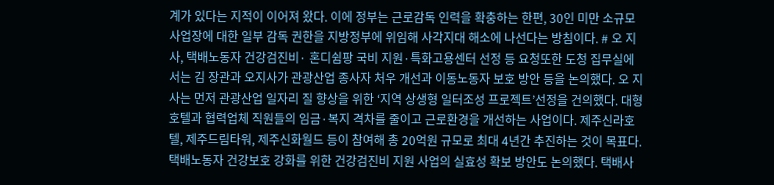계가 있다는 지적이 이어져 왔다. 이에 정부는 근로감독 인력을 확충하는 한편, 30인 미만 소규모 사업장에 대한 일부 감독 권한을 지방정부에 위임해 사각지대 해소에 나선다는 방침이다. # 오 지사, 택배노동자 건강검진비· 혼디쉼팡 국비 지원·특화고용센터 선정 등 요청또한 도청 집무실에서는 김 장관과 오지사가 관광산업 종사자 처우 개선과 이동노동자 보호 방안 등을 논의했다. 오 지사는 먼저 관광산업 일자리 질 향상을 위한 ‘지역 상생형 일터조성 프로젝트’선정을 건의했다. 대형 호텔과 협력업체 직원들의 임금·복지 격차를 줄이고 근로환경을 개선하는 사업이다. 제주신라호텔, 제주드림타워, 제주신화월드 등이 참여해 총 20억원 규모로 최대 4년간 추진하는 것이 목표다. 택배노동자 건강보호 강화를 위한 건강검진비 지원 사업의 실효성 확보 방안도 논의했다. 택배사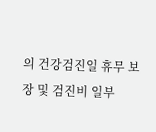의 건강검진일 휴무 보장 및 검진비 일부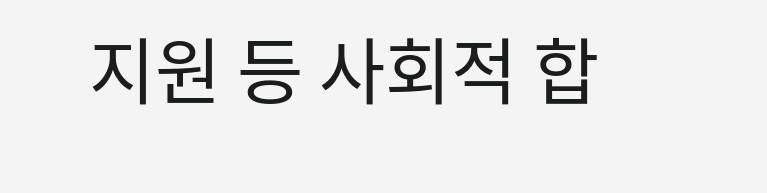지원 등 사회적 합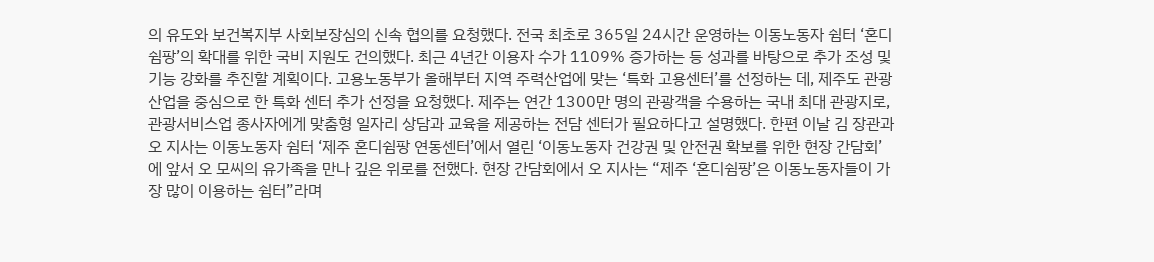의 유도와 보건복지부 사회보장심의 신속 협의를 요청했다. 전국 최초로 365일 24시간 운영하는 이동노동자 쉼터 ‘혼디쉼팡’의 확대를 위한 국비 지원도 건의했다. 최근 4년간 이용자 수가 1109% 증가하는 등 성과를 바탕으로 추가 조성 및 기능 강화를 추진할 계획이다. 고용노동부가 올해부터 지역 주력산업에 맞는 ‘특화 고용센터’를 선정하는 데, 제주도 관광산업을 중심으로 한 특화 센터 추가 선정을 요청했다. 제주는 연간 1300만 명의 관광객을 수용하는 국내 최대 관광지로, 관광서비스업 종사자에게 맞춤형 일자리 상담과 교육을 제공하는 전담 센터가 필요하다고 설명했다. 한편 이날 김 장관과 오 지사는 이동노동자 쉼터 ‘제주 혼디쉼팡 연동센터’에서 열린 ‘이동노동자 건강권 및 안전권 확보를 위한 현장 간담회’에 앞서 오 모씨의 유가족을 만나 깊은 위로를 전했다. 현장 간담회에서 오 지사는 “제주 ‘혼디쉼팡’은 이동노동자들이 가장 많이 이용하는 쉼터”라며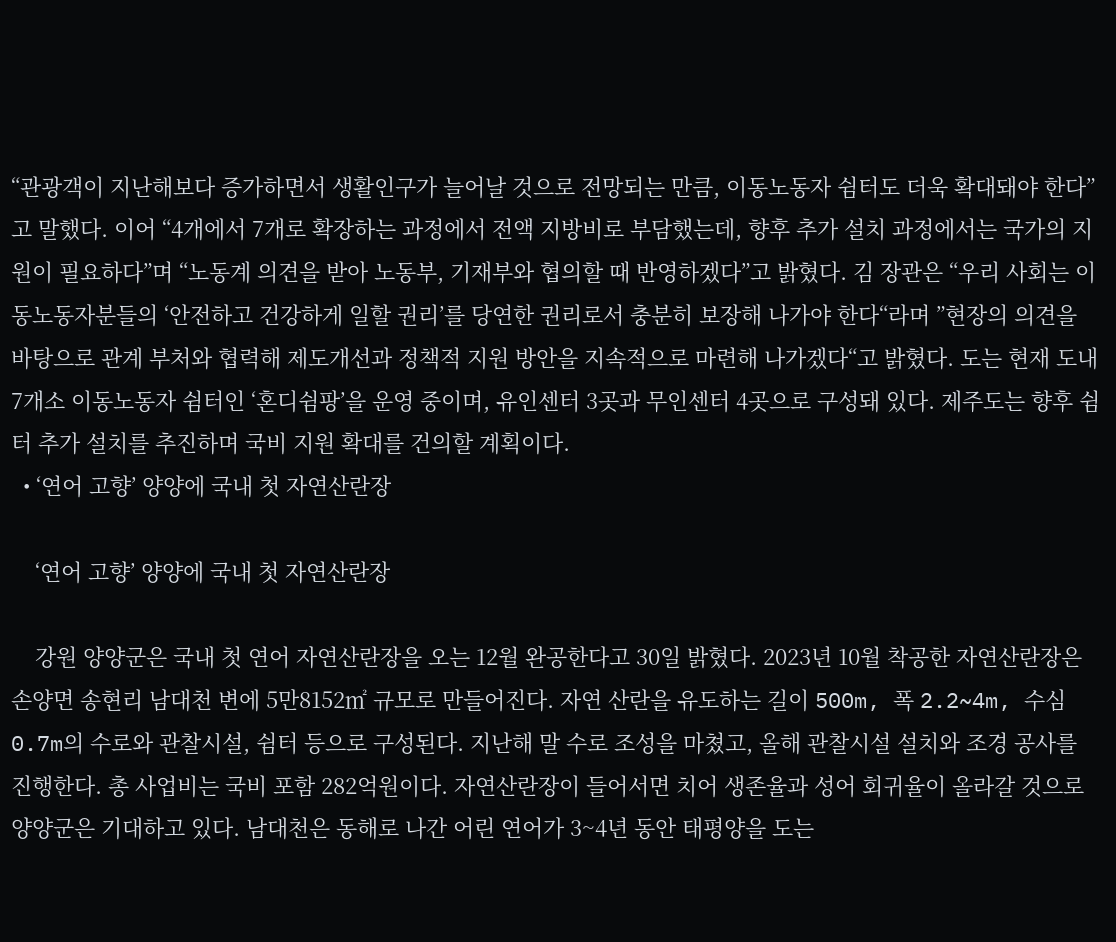“관광객이 지난해보다 증가하면서 생활인구가 늘어날 것으로 전망되는 만큼, 이동노동자 쉼터도 더욱 확대돼야 한다”고 말했다. 이어 “4개에서 7개로 확장하는 과정에서 전액 지방비로 부담했는데, 향후 추가 설치 과정에서는 국가의 지원이 필요하다”며 “노동계 의견을 받아 노동부, 기재부와 협의할 때 반영하겠다”고 밝혔다. 김 장관은 “우리 사회는 이동노동자분들의 ‘안전하고 건강하게 일할 권리’를 당연한 권리로서 충분히 보장해 나가야 한다“라며 ”현장의 의견을 바탕으로 관계 부처와 협력해 제도개선과 정책적 지원 방안을 지속적으로 마련해 나가겠다“고 밝혔다. 도는 현재 도내 7개소 이동노동자 쉼터인 ‘혼디쉼팡’을 운영 중이며, 유인센터 3곳과 무인센터 4곳으로 구성돼 있다. 제주도는 향후 쉼터 추가 설치를 추진하며 국비 지원 확대를 건의할 계획이다.
  • ‘연어 고향’ 양양에 국내 첫 자연산란장

    ‘연어 고향’ 양양에 국내 첫 자연산란장

    강원 양양군은 국내 첫 연어 자연산란장을 오는 12월 완공한다고 30일 밝혔다. 2023년 10월 착공한 자연산란장은 손양면 송현리 남대천 변에 5만8152㎡ 규모로 만들어진다. 자연 산란을 유도하는 길이 500m, 폭 2.2~4m, 수심 0.7m의 수로와 관찰시설, 쉼터 등으로 구성된다. 지난해 말 수로 조성을 마쳤고, 올해 관찰시설 설치와 조경 공사를 진행한다. 총 사업비는 국비 포함 282억원이다. 자연산란장이 들어서면 치어 생존율과 성어 회귀율이 올라갈 것으로 양양군은 기대하고 있다. 남대천은 동해로 나간 어린 연어가 3~4년 동안 태평양을 도는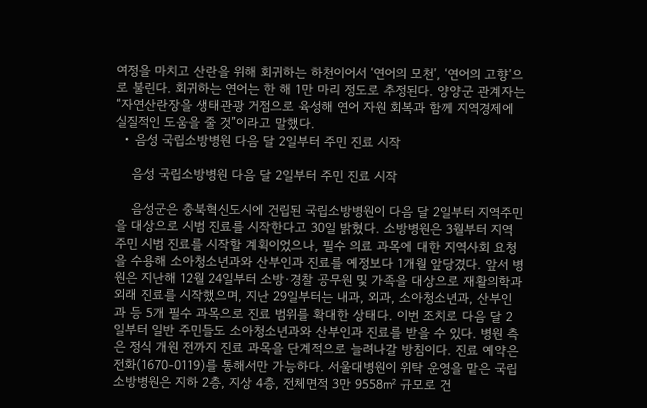여정을 마치고 산란을 위해 회귀하는 하천이어서 ‘연어의 모천’, ‘연어의 고향’으로 불린다. 회귀하는 연어는 한 해 1만 마리 정도로 추정된다. 양양군 관계자는 “자연산란장을 생태관광 거점으로 육성해 연어 자원 회복과 함께 지역경제에 실질적인 도움을 줄 것”이라고 말했다.
  • 음성 국립소방병원 다음 달 2일부터 주민 진료 시작

    음성 국립소방병원 다음 달 2일부터 주민 진료 시작

    음성군은 충북혁신도시에 건립된 국립소방병원이 다음 달 2일부터 지역주민을 대상으로 시범 진료를 시작한다고 30일 밝혔다. 소방병원은 3월부터 지역주민 시범 진료를 시작할 계획이었으나, 필수 의료 과목에 대한 지역사회 요청을 수용해 소아청소년과와 산부인과 진료를 예정보다 1개월 앞당겼다. 앞서 병원은 지난해 12월 24일부터 소방·경찰 공무원 및 가족을 대상으로 재활의학과 외래 진료를 시작했으며, 지난 29일부터는 내과, 외과, 소아청소년과, 산부인과 등 5개 필수 과목으로 진료 범위를 확대한 상태다. 이번 조치로 다음 달 2일부터 일반 주민들도 소아청소년과와 산부인과 진료를 받을 수 있다. 병원 측은 정식 개원 전까지 진료 과목을 단계적으로 늘려나갈 방침이다. 진료 예약은 전화(1670-0119)를 통해서만 가능하다. 서울대병원이 위탁 운영을 맡은 국립소방병원은 지하 2층, 지상 4층, 전체면적 3만 9558㎡ 규모로 건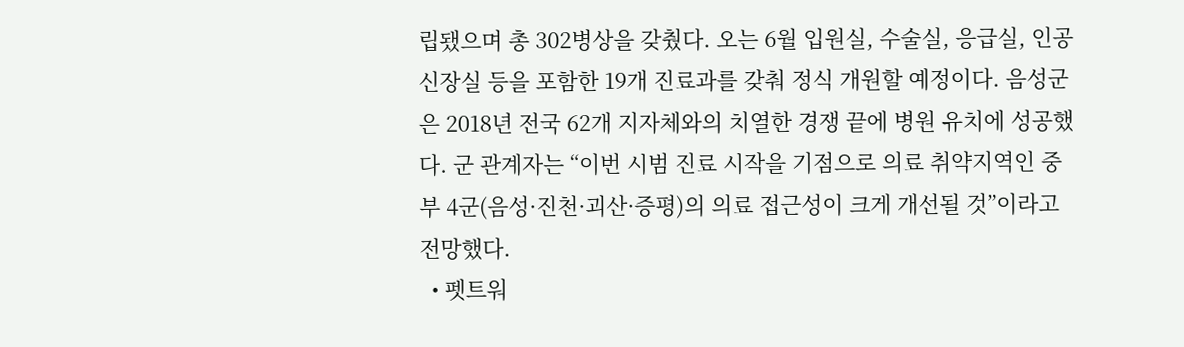립됐으며 총 302병상을 갖췄다. 오는 6월 입원실, 수술실, 응급실, 인공신장실 등을 포함한 19개 진료과를 갖춰 정식 개원할 예정이다. 음성군은 2018년 전국 62개 지자체와의 치열한 경쟁 끝에 병원 유치에 성공했다. 군 관계자는 “이번 시범 진료 시작을 기점으로 의료 취약지역인 중부 4군(음성·진천·괴산·증평)의 의료 접근성이 크게 개선될 것”이라고 전망했다.
  • 펫트워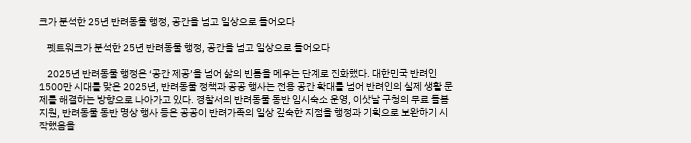크가 분석한 25년 반려동물 행정, 공간을 넘고 일상으로 들어오다

    펫트워크가 분석한 25년 반려동물 행정, 공간을 넘고 일상으로 들어오다

    2025년 반려동물 행정은 ‘공간 제공’을 넘어 삶의 빈틈을 메우는 단계로 진화했다. 대한민국 반려인 1500만 시대를 맞은 2025년, 반려동물 정책과 공공 행사는 전용 공간 확대를 넘어 반려인의 실제 생활 문제를 해결하는 방향으로 나아가고 있다. 경찰서의 반려동물 동반 임시숙소 운영, 이삿날 구청의 무료 돌봄 지원, 반려동물 동반 명상 행사 등은 공공이 반려가족의 일상 깊숙한 지점을 행정과 기획으로 보완하기 시작했음을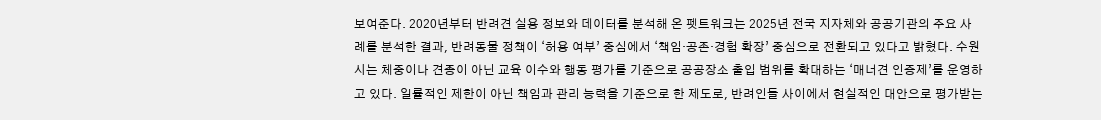보여준다. 2020년부터 반려견 실용 정보와 데이터를 분석해 온 펫트워크는 2025년 전국 지자체와 공공기관의 주요 사례를 분석한 결과, 반려동물 정책이 ‘허용 여부’ 중심에서 ‘책임·공존·경험 확장’ 중심으로 전환되고 있다고 밝혔다. 수원시는 체중이나 견종이 아닌 교육 이수와 행동 평가를 기준으로 공공장소 출입 범위를 확대하는 ‘매너견 인증제’를 운영하고 있다. 일률적인 제한이 아닌 책임과 관리 능력을 기준으로 한 제도로, 반려인들 사이에서 현실적인 대안으로 평가받는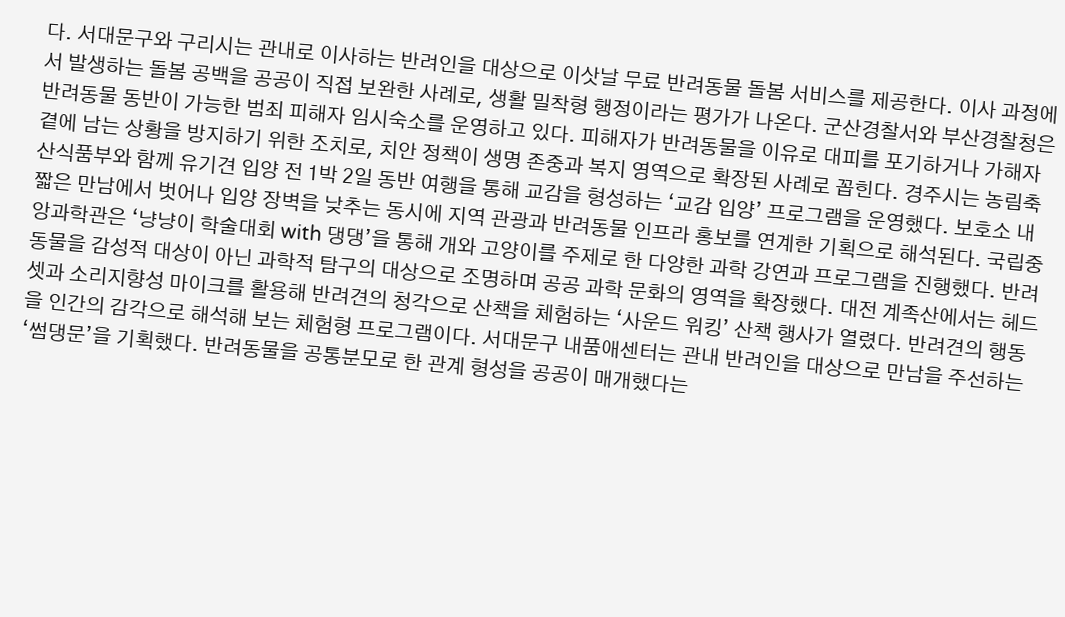다. 서대문구와 구리시는 관내로 이사하는 반려인을 대상으로 이삿날 무료 반려동물 돌봄 서비스를 제공한다. 이사 과정에서 발생하는 돌봄 공백을 공공이 직접 보완한 사례로, 생활 밀착형 행정이라는 평가가 나온다. 군산경찰서와 부산경찰청은 반려동물 동반이 가능한 범죄 피해자 임시숙소를 운영하고 있다. 피해자가 반려동물을 이유로 대피를 포기하거나 가해자 곁에 남는 상황을 방지하기 위한 조치로, 치안 정책이 생명 존중과 복지 영역으로 확장된 사례로 꼽힌다. 경주시는 농림축산식품부와 함께 유기견 입양 전 1박 2일 동반 여행을 통해 교감을 형성하는 ‘교감 입양’ 프로그램을 운영했다. 보호소 내 짧은 만남에서 벗어나 입양 장벽을 낮추는 동시에 지역 관광과 반려동물 인프라 홍보를 연계한 기획으로 해석된다. 국립중앙과학관은 ‘냥냥이 학술대회 with 댕댕’을 통해 개와 고양이를 주제로 한 다양한 과학 강연과 프로그램을 진행했다. 반려동물을 감성적 대상이 아닌 과학적 탐구의 대상으로 조명하며 공공 과학 문화의 영역을 확장했다. 대전 계족산에서는 헤드셋과 소리지향성 마이크를 활용해 반려견의 청각으로 산책을 체험하는 ‘사운드 워킹’ 산책 행사가 열렸다. 반려견의 행동을 인간의 감각으로 해석해 보는 체험형 프로그램이다. 서대문구 내품애센터는 관내 반려인을 대상으로 만남을 주선하는 ‘썸댕문’을 기획했다. 반려동물을 공통분모로 한 관계 형성을 공공이 매개했다는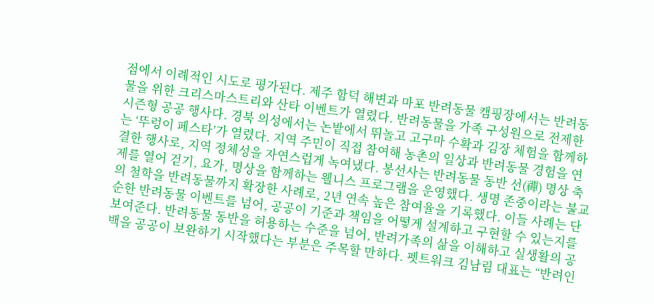점에서 이례적인 시도로 평가된다. 제주 함덕 해변과 마포 반려동물 캠핑장에서는 반려동물을 위한 크리스마스트리와 산타 이벤트가 열렸다. 반려동물을 가족 구성원으로 전제한 시즌형 공공 행사다. 경북 의성에서는 논밭에서 뛰놀고 고구마 수확과 김장 체험을 함께하는 ‘뚜렁이 페스타’가 열렸다. 지역 주민이 직접 참여해 농촌의 일상과 반려동물 경험을 연결한 행사로, 지역 정체성을 자연스럽게 녹여냈다. 봉선사는 반려동물 동반 선(禪) 명상 축제를 열어 걷기, 요가, 명상을 함께하는 웰니스 프로그램을 운영했다. 생명 존중이라는 불교의 철학을 반려동물까지 확장한 사례로, 2년 연속 높은 참여율을 기록했다. 이들 사례는 단순한 반려동물 이벤트를 넘어, 공공이 기준과 책임을 어떻게 설계하고 구현할 수 있는지를 보여준다. 반려동물 동반을 허용하는 수준을 넘어, 반려가족의 삶을 이해하고 실생활의 공백을 공공이 보완하기 시작했다는 부분은 주목할 만하다. 펫트워크 김남림 대표는 “반려인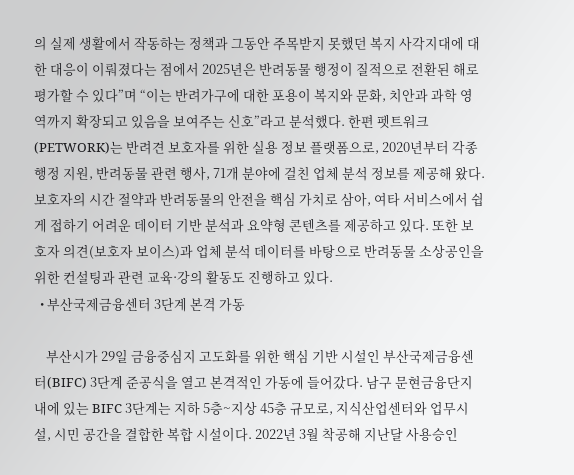의 실제 생활에서 작동하는 정책과 그동안 주목받지 못했던 복지 사각지대에 대한 대응이 이뤄졌다는 점에서 2025년은 반려동물 행정이 질적으로 전환된 해로 평가할 수 있다”며 “이는 반려가구에 대한 포용이 복지와 문화, 치안과 과학 영역까지 확장되고 있음을 보여주는 신호”라고 분석했다. 한편 펫트워크(PETWORK)는 반려견 보호자를 위한 실용 정보 플랫폼으로, 2020년부터 각종 행정 지원, 반려동물 관련 행사, 71개 분야에 걸친 업체 분석 정보를 제공해 왔다. 보호자의 시간 절약과 반려동물의 안전을 핵심 가치로 삼아, 여타 서비스에서 쉽게 접하기 어려운 데이터 기반 분석과 요약형 콘텐츠를 제공하고 있다. 또한 보호자 의견(보호자 보이스)과 업체 분석 데이터를 바탕으로 반려동물 소상공인을 위한 컨설팅과 관련 교육·강의 활동도 진행하고 있다.
  • 부산국제금융센터 3단계 본격 가동

    부산시가 29일 금융중심지 고도화를 위한 핵심 기반 시설인 부산국제금융센터(BIFC) 3단계 준공식을 열고 본격적인 가동에 들어갔다. 남구 문현금융단지 내에 있는 BIFC 3단계는 지하 5층~지상 45층 규모로, 지식산업센터와 업무시설, 시민 공간을 결합한 복합 시설이다. 2022년 3월 착공해 지난달 사용승인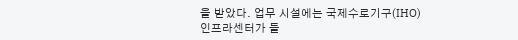을 받았다. 업무 시설에는 국제수로기구(IHO) 인프라센터가 들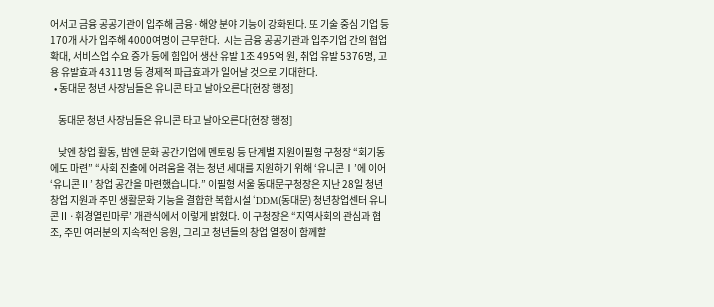어서고 금융 공공기관이 입주해 금융·해양 분야 기능이 강화된다. 또 기술 중심 기업 등 170개 사가 입주해 4000여명이 근무한다.  시는 금융 공공기관과 입주기업 간의 협업 확대, 서비스업 수요 증가 등에 힘입어 생산 유발 1조 495억 원, 취업 유발 5376명, 고용 유발효과 4311명 등 경제적 파급효과가 일어날 것으로 기대한다.
  • 동대문 청년 사장님들은 유니콘 타고 날아오른다[현장 행정]

    동대문 청년 사장님들은 유니콘 타고 날아오른다[현장 행정]

    낮엔 창업 활동, 밤엔 문화 공간기업에 멘토링 등 단계별 지원이필형 구청장 “회기동에도 마련” “사회 진출에 어려움을 겪는 청년 세대를 지원하기 위해 ‘유니콘Ⅰ’에 이어 ‘유니콘Ⅱ’ 창업 공간을 마련했습니다.” 이필형 서울 동대문구청장은 지난 28일 청년 창업 지원과 주민 생활문화 기능을 결합한 복합시설 ‘DDM(동대문) 청년창업센터 유니콘Ⅱ·휘경열린마루’ 개관식에서 이렇게 밝혔다. 이 구청장은 “지역사회의 관심과 협조, 주민 여러분의 지속적인 응원, 그리고 청년들의 창업 열정이 함께할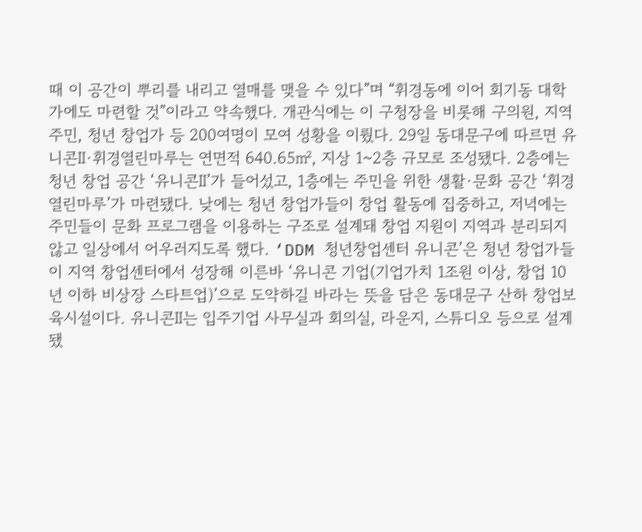때 이 공간이 뿌리를 내리고 열매를 맺을 수 있다”며 “휘경동에 이어 회기동 대학가에도 마련할 것”이라고 약속했다. 개관식에는 이 구청장을 비롯해 구의원, 지역 주민, 청년 창업가 등 200여명이 모여 성황을 이뤘다. 29일 동대문구에 따르면 유니콘Ⅱ·휘경열린마루는 연면적 640.65㎡, 지상 1~2층 규모로 조성됐다. 2층에는 청년 창업 공간 ‘유니콘Ⅱ’가 들어섰고, 1층에는 주민을 위한 생활·문화 공간 ‘휘경열린마루’가 마련됐다. 낮에는 청년 창업가들이 창업 활동에 집중하고, 저녁에는 주민들이 문화 프로그램을 이용하는 구조로 설계돼 창업 지원이 지역과 분리되지 않고 일상에서 어우러지도록 했다. ‘DDM 청년창업센터 유니콘’은 청년 창업가들이 지역 창업센터에서 성장해 이른바 ‘유니콘 기업(기업가치 1조원 이상, 창업 10년 이하 비상장 스타트업)’으로 도약하길 바라는 뜻을 담은 동대문구 산하 창업보육시설이다. 유니콘Ⅱ는 입주기업 사무실과 회의실, 라운지, 스튜디오 등으로 설계됐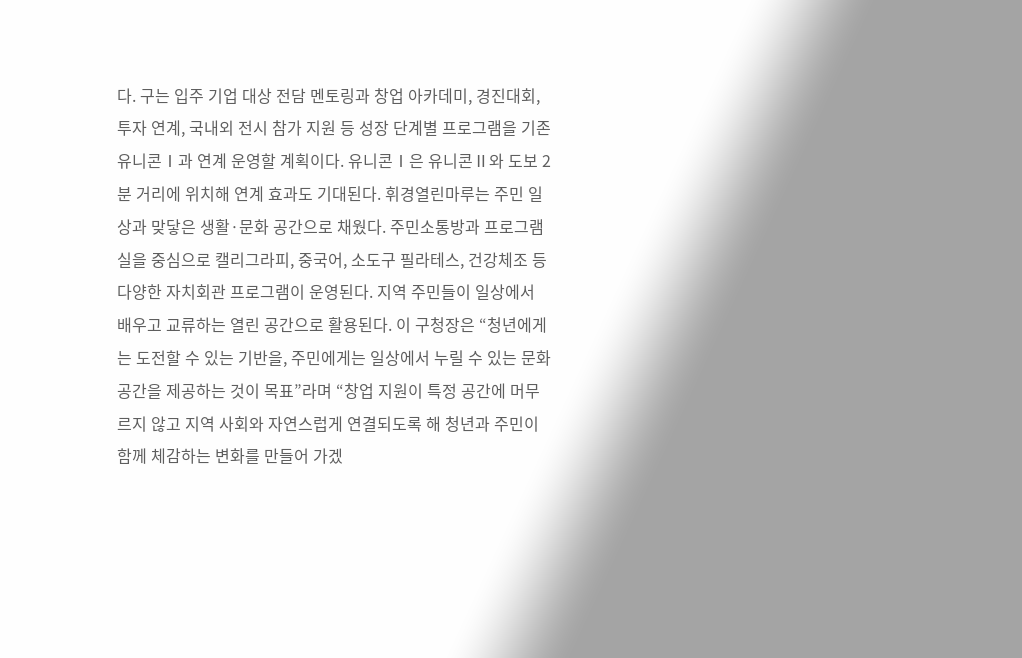다. 구는 입주 기업 대상 전담 멘토링과 창업 아카데미, 경진대회, 투자 연계, 국내외 전시 참가 지원 등 성장 단계별 프로그램을 기존 유니콘Ⅰ과 연계 운영할 계획이다. 유니콘Ⅰ은 유니콘Ⅱ와 도보 2분 거리에 위치해 연계 효과도 기대된다. 휘경열린마루는 주민 일상과 맞닿은 생활·문화 공간으로 채웠다. 주민소통방과 프로그램실을 중심으로 캘리그라피, 중국어, 소도구 필라테스, 건강체조 등 다양한 자치회관 프로그램이 운영된다. 지역 주민들이 일상에서 배우고 교류하는 열린 공간으로 활용된다. 이 구청장은 “청년에게는 도전할 수 있는 기반을, 주민에게는 일상에서 누릴 수 있는 문화 공간을 제공하는 것이 목표”라며 “창업 지원이 특정 공간에 머무르지 않고 지역 사회와 자연스럽게 연결되도록 해 청년과 주민이 함께 체감하는 변화를 만들어 가겠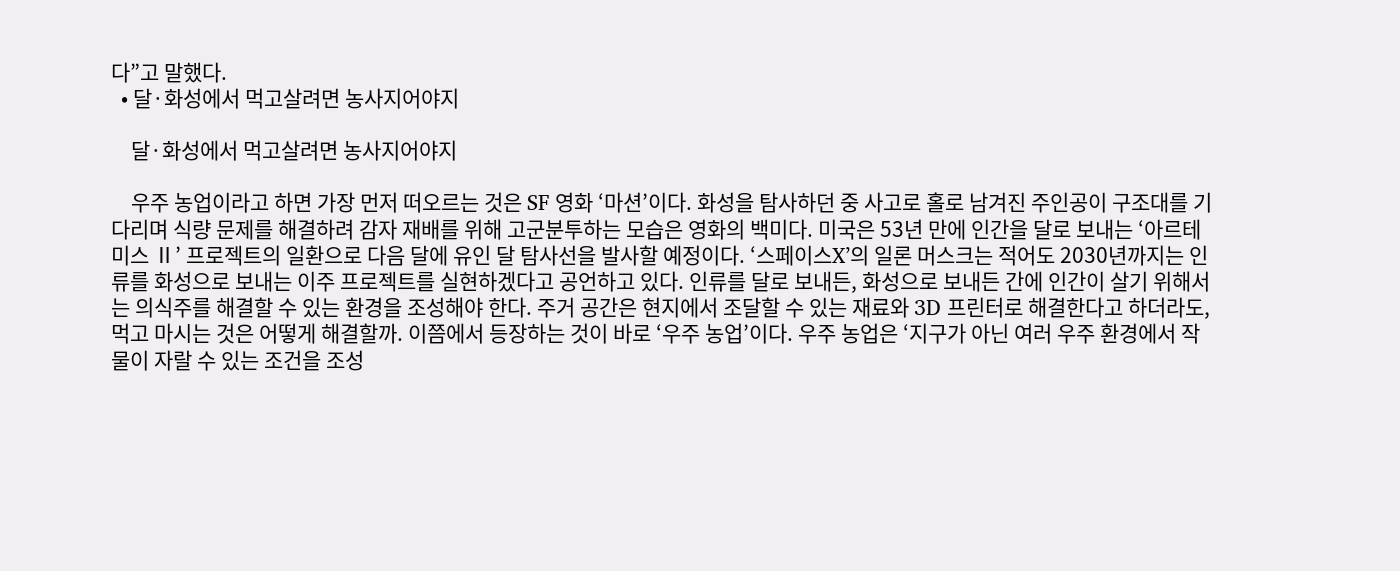다”고 말했다.
  • 달·화성에서 먹고살려면 농사지어야지

    달·화성에서 먹고살려면 농사지어야지

    우주 농업이라고 하면 가장 먼저 떠오르는 것은 SF 영화 ‘마션’이다. 화성을 탐사하던 중 사고로 홀로 남겨진 주인공이 구조대를 기다리며 식량 문제를 해결하려 감자 재배를 위해 고군분투하는 모습은 영화의 백미다. 미국은 53년 만에 인간을 달로 보내는 ‘아르테미스 Ⅱ’ 프로젝트의 일환으로 다음 달에 유인 달 탐사선을 발사할 예정이다. ‘스페이스X’의 일론 머스크는 적어도 2030년까지는 인류를 화성으로 보내는 이주 프로젝트를 실현하겠다고 공언하고 있다. 인류를 달로 보내든, 화성으로 보내든 간에 인간이 살기 위해서는 의식주를 해결할 수 있는 환경을 조성해야 한다. 주거 공간은 현지에서 조달할 수 있는 재료와 3D 프린터로 해결한다고 하더라도, 먹고 마시는 것은 어떻게 해결할까. 이쯤에서 등장하는 것이 바로 ‘우주 농업’이다. 우주 농업은 ‘지구가 아닌 여러 우주 환경에서 작물이 자랄 수 있는 조건을 조성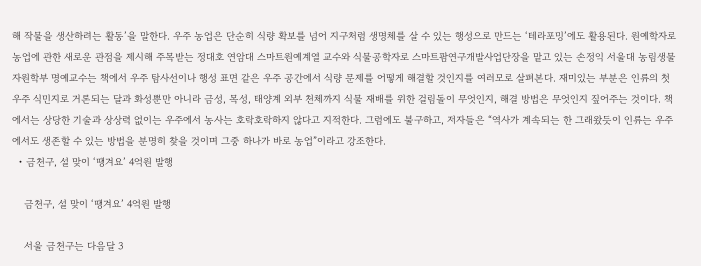해 작물을 생산하려는 활동’을 말한다. 우주 농업은 단순히 식량 확보를 넘어 지구처럼 생명체를 살 수 있는 행성으로 만드는 ‘테라포밍’에도 활용된다. 원예학자로 농업에 관한 새로운 관점을 제시해 주목받는 정대호 연암대 스마트원예계열 교수와 식물공학자로 스마트팜연구개발사업단장을 맡고 있는 손정익 서울대 농림생물자원학부 명예교수는 책에서 우주 탐사선이나 행성 표면 같은 우주 공간에서 식량 문제를 어떻게 해결할 것인지를 여러모로 살펴본다. 재미있는 부분은 인류의 첫 우주 식민지로 거론되는 달과 화성뿐만 아니라 금성, 목성, 태양계 외부 천체까지 식물 재배를 위한 걸림돌이 무엇인지, 해결 방법은 무엇인지 짚어주는 것이다. 책에서는 상당한 기술과 상상력 없이는 우주에서 농사는 호락호락하지 않다고 지적한다. 그럼에도 불구하고, 저자들은 “역사가 계속되는 한 그래왔듯이 인류는 우주에서도 생존할 수 있는 방법을 분명히 찾을 것이며 그중 하나가 바로 농업”이라고 강조한다.
  • 금천구, 설 맞이 ‘땡겨요’ 4억원 발행

    금천구, 설 맞이 ‘땡겨요’ 4억원 발행

    서울 금천구는 다음달 3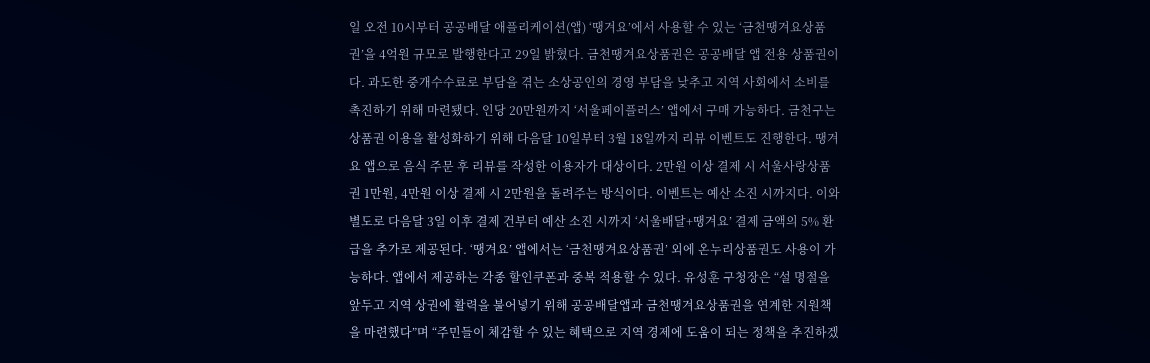일 오전 10시부터 공공배달 애플리케이션(앱) ‘땡겨요’에서 사용할 수 있는 ‘금천땡겨요상품권’을 4억원 규모로 발행한다고 29일 밝혔다. 금천땡겨요상품권은 공공배달 앱 전용 상품권이다. 과도한 중개수수료로 부담을 겪는 소상공인의 경영 부담을 낮추고 지역 사회에서 소비를 촉진하기 위해 마련됐다. 인당 20만원까지 ‘서울페이플러스’ 앱에서 구매 가능하다. 금천구는 상품권 이용을 활성화하기 위해 다음달 10일부터 3월 18일까지 리뷰 이벤트도 진행한다. 땡겨요 앱으로 음식 주문 후 리뷰를 작성한 이용자가 대상이다. 2만원 이상 결제 시 서울사랑상품권 1만원, 4만원 이상 결제 시 2만원을 돌려주는 방식이다. 이벤트는 예산 소진 시까지다. 이와 별도로 다음달 3일 이후 결제 건부터 예산 소진 시까지 ‘서울배달+땡겨요’ 결제 금액의 5% 환급을 추가로 제공된다. ‘땡겨요’ 앱에서는 ‘금천땡겨요상품권’ 외에 온누리상품권도 사용이 가능하다. 앱에서 제공하는 각종 할인쿠폰과 중복 적용할 수 있다. 유성훈 구청장은 “설 명절을 앞두고 지역 상권에 활력을 불어넣기 위해 공공배달앱과 금천땡겨요상품권을 연계한 지원책을 마련했다”며 “주민들이 체감할 수 있는 혜택으로 지역 경제에 도움이 되는 정책을 추진하겠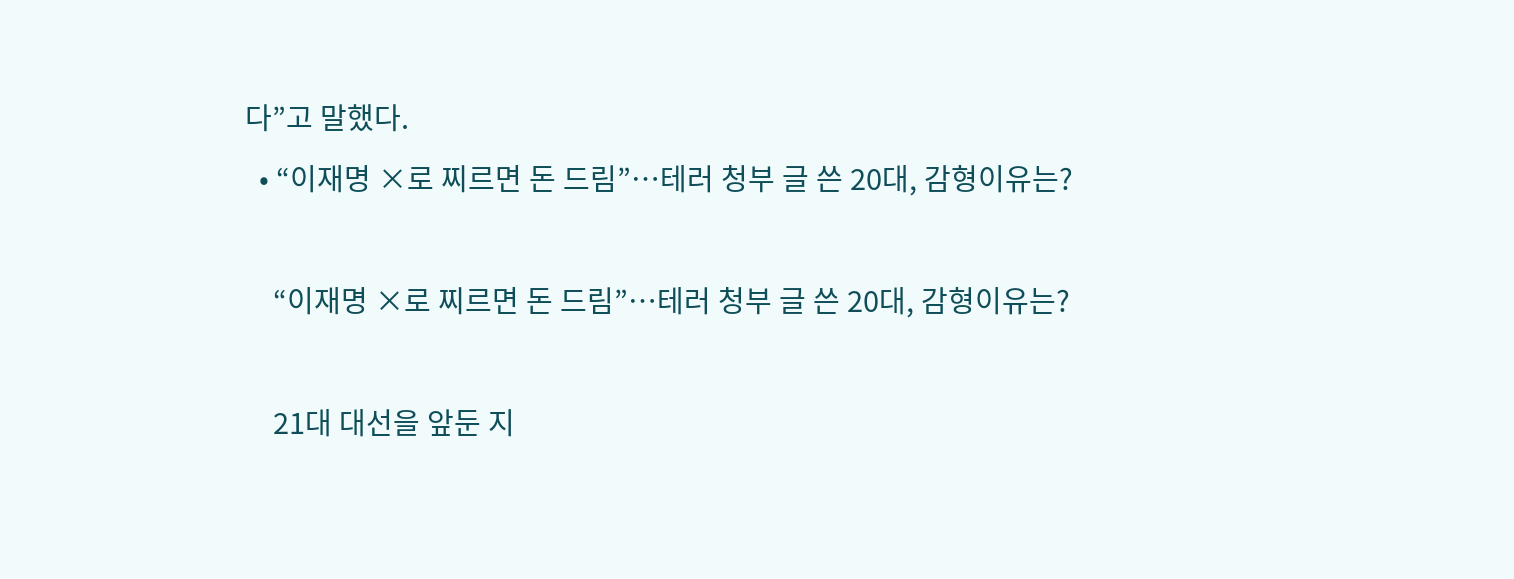다”고 말했다.
  • “이재명 ×로 찌르면 돈 드림”…테러 청부 글 쓴 20대, 감형이유는?

    “이재명 ×로 찌르면 돈 드림”…테러 청부 글 쓴 20대, 감형이유는?

    21대 대선을 앞둔 지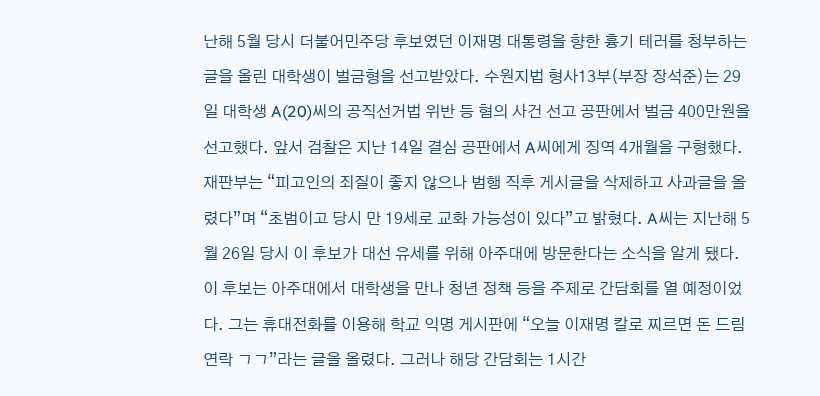난해 5월 당시 더불어민주당 후보였던 이재명 대통령을 향한 흉기 테러를 청부하는 글을 올린 대학생이 벌금형을 선고받았다. 수원지법 형사13부(부장 장석준)는 29일 대학생 A(20)씨의 공직선거법 위반 등 혐의 사건 선고 공판에서 벌금 400만원을 선고했다. 앞서 검찰은 지난 14일 결심 공판에서 A씨에게 징역 4개월을 구형했다. 재판부는 “피고인의 죄질이 좋지 않으나 범행 직후 게시글을 삭제하고 사과글을 올렸다”며 “초범이고 당시 만 19세로 교화 가능성이 있다”고 밝혔다. A씨는 지난해 5월 26일 당시 이 후보가 대선 유세를 위해 아주대에 방문한다는 소식을 알게 됐다. 이 후보는 아주대에서 대학생을 만나 청년 정책 등을 주제로 간담회를 열 예정이었다. 그는 휴대전화를 이용해 학교 익명 게시판에 “오늘 이재명 칼로 찌르면 돈 드림 연락 ㄱㄱ”라는 글을 올렸다. 그러나 해당 간담회는 1시간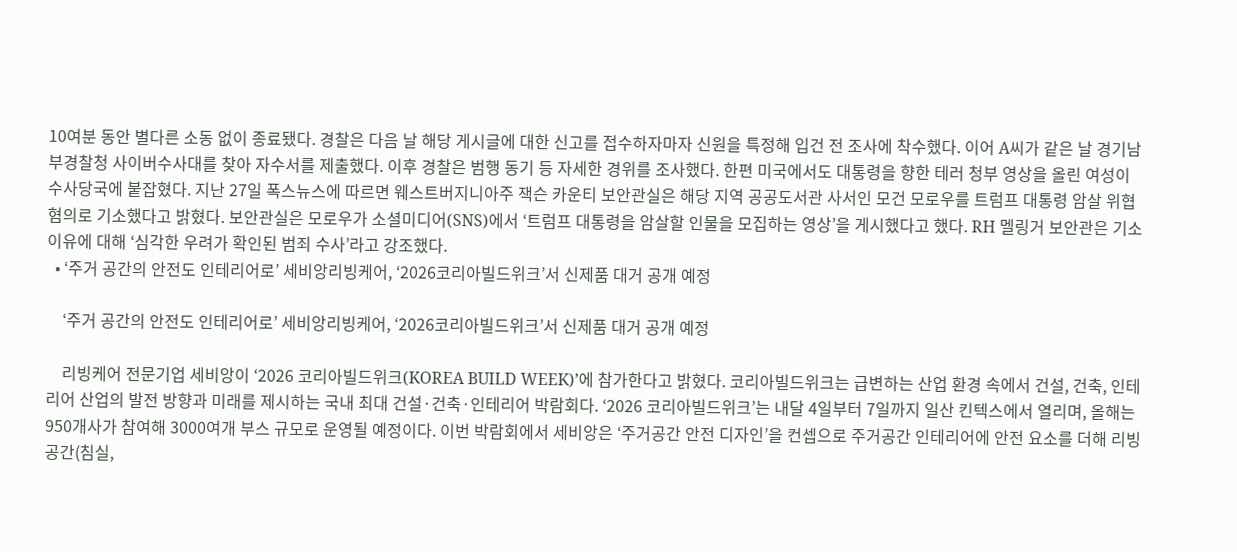10여분 동안 별다른 소동 없이 종료됐다. 경찰은 다음 날 해당 게시글에 대한 신고를 접수하자마자 신원을 특정해 입건 전 조사에 착수했다. 이어 A씨가 같은 날 경기남부경찰청 사이버수사대를 찾아 자수서를 제출했다. 이후 경찰은 범행 동기 등 자세한 경위를 조사했다. 한편 미국에서도 대통령을 향한 테러 청부 영상을 올린 여성이 수사당국에 붙잡혔다. 지난 27일 폭스뉴스에 따르면 웨스트버지니아주 잭슨 카운티 보안관실은 해당 지역 공공도서관 사서인 모건 모로우를 트럼프 대통령 암살 위협 혐의로 기소했다고 밝혔다. 보안관실은 모로우가 소셜미디어(SNS)에서 ‘트럼프 대통령을 암살할 인물을 모집하는 영상’을 게시했다고 했다. RH 멜링거 보안관은 기소 이유에 대해 ‘심각한 우려가 확인된 범죄 수사’라고 강조했다.
  • ‘주거 공간의 안전도 인테리어로’ 세비앙리빙케어, ‘2026코리아빌드위크’서 신제품 대거 공개 예정

    ‘주거 공간의 안전도 인테리어로’ 세비앙리빙케어, ‘2026코리아빌드위크’서 신제품 대거 공개 예정

    리빙케어 전문기업 세비앙이 ‘2026 코리아빌드위크(KOREA BUILD WEEK)’에 참가한다고 밝혔다. 코리아빌드위크는 급변하는 산업 환경 속에서 건설, 건축, 인테리어 산업의 발전 방향과 미래를 제시하는 국내 최대 건설·건축·인테리어 박람회다. ‘2026 코리아빌드위크’는 내달 4일부터 7일까지 일산 킨텍스에서 열리며, 올해는 950개사가 참여해 3000여개 부스 규모로 운영될 예정이다. 이번 박람회에서 세비앙은 ‘주거공간 안전 디자인’을 컨셉으로 주거공간 인테리어에 안전 요소를 더해 리빙 공간(침실,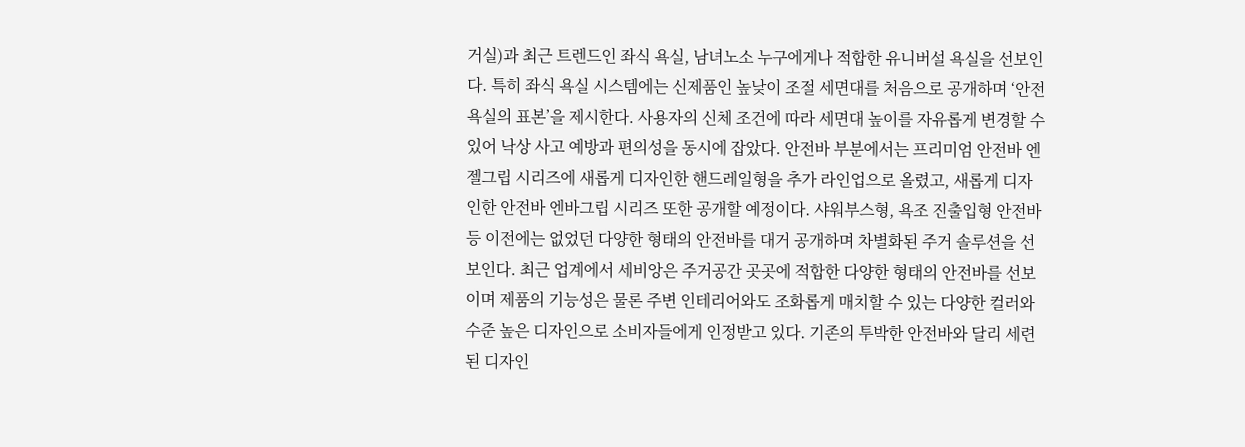거실)과 최근 트렌드인 좌식 욕실, 남녀노소 누구에게나 적합한 유니버설 욕실을 선보인다. 특히 좌식 욕실 시스템에는 신제품인 높낮이 조절 세면대를 처음으로 공개하며 ‘안전 욕실의 표본’을 제시한다. 사용자의 신체 조건에 따라 세면대 높이를 자유롭게 변경할 수 있어 낙상 사고 예방과 편의성을 동시에 잡았다. 안전바 부분에서는 프리미엄 안전바 엔젤그립 시리즈에 새롭게 디자인한 핸드레일형을 추가 라인업으로 올렸고, 새롭게 디자인한 안전바 엔바그립 시리즈 또한 공개할 예정이다. 샤워부스형, 욕조 진출입형 안전바 등 이전에는 없었던 다양한 형태의 안전바를 대거 공개하며 차별화된 주거 솔루션을 선보인다. 최근 업계에서 세비앙은 주거공간 곳곳에 적합한 다양한 형태의 안전바를 선보이며 제품의 기능성은 물론 주변 인테리어와도 조화롭게 매치할 수 있는 다양한 컬러와 수준 높은 디자인으로 소비자들에게 인정받고 있다. 기존의 투박한 안전바와 달리 세련된 디자인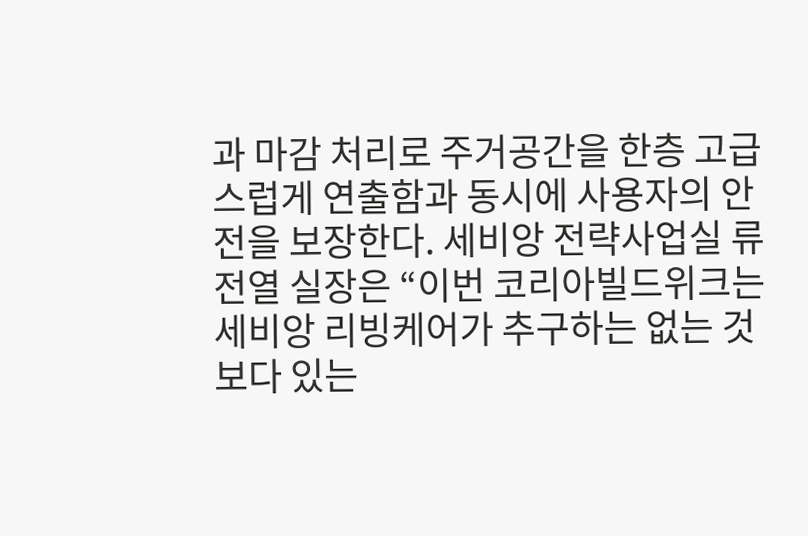과 마감 처리로 주거공간을 한층 고급스럽게 연출함과 동시에 사용자의 안전을 보장한다. 세비앙 전략사업실 류전열 실장은 “이번 코리아빌드위크는 세비앙 리빙케어가 추구하는 없는 것보다 있는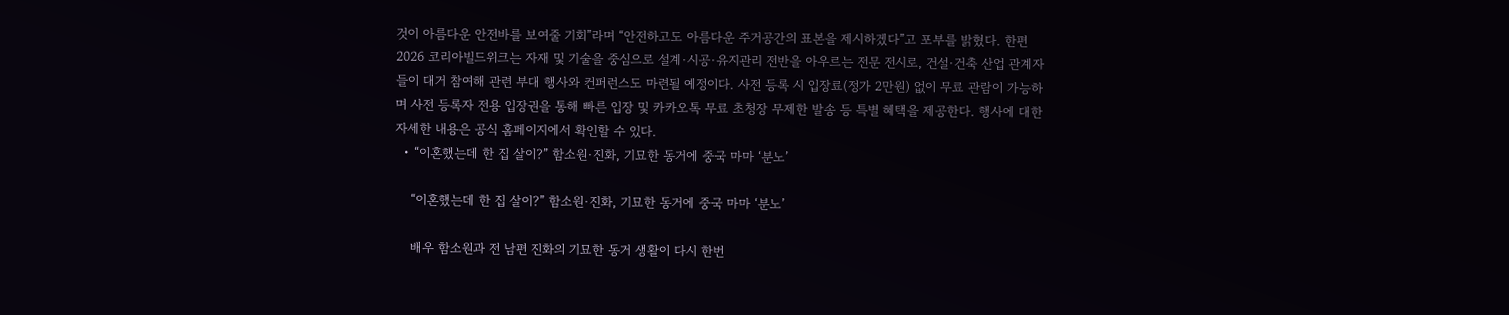것이 아름다운 안전바를 보여줄 기회”라며 “안전하고도 아름다운 주거공간의 표본을 제시하겠다”고 포부를 밝혔다. 한편 2026 코리아빌드위크는 자재 및 기술을 중심으로 설계·시공·유지관리 전반을 아우르는 전문 전시로, 건설·건축 산업 관계자들이 대거 참여해 관련 부대 행사와 컨퍼런스도 마련될 예정이다. 사전 등록 시 입장료(정가 2만원) 없이 무료 관람이 가능하며 사전 등록자 전용 입장권을 통해 빠른 입장 및 카카오톡 무료 초청장 무제한 발송 등 특별 혜택을 제공한다. 행사에 대한 자세한 내용은 공식 홈페이지에서 확인할 수 있다.
  • “이혼했는데 한 집 살이?” 함소원·진화, 기묘한 동거에 중국 마마 ‘분노’

    “이혼했는데 한 집 살이?” 함소원·진화, 기묘한 동거에 중국 마마 ‘분노’

    배우 함소원과 전 남편 진화의 기묘한 동거 생활이 다시 한번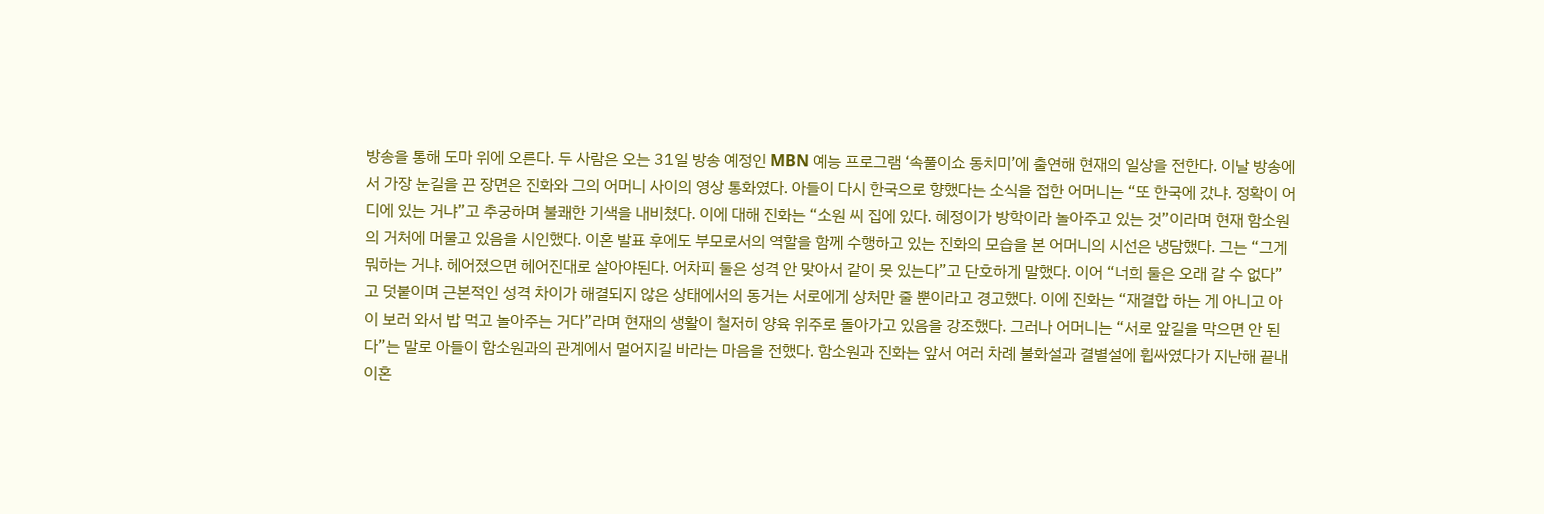방송을 통해 도마 위에 오른다. 두 사람은 오는 31일 방송 예정인 MBN 예능 프로그램 ‘속풀이쇼 동치미’에 출연해 현재의 일상을 전한다. 이날 방송에서 가장 눈길을 끈 장면은 진화와 그의 어머니 사이의 영상 통화였다. 아들이 다시 한국으로 향했다는 소식을 접한 어머니는 “또 한국에 갔냐. 정확이 어디에 있는 거냐”고 추궁하며 불쾌한 기색을 내비쳤다. 이에 대해 진화는 “소원 씨 집에 있다. 혜정이가 방학이라 놀아주고 있는 것”이라며 현재 함소원의 거처에 머물고 있음을 시인했다. 이혼 발표 후에도 부모로서의 역할을 함께 수행하고 있는 진화의 모습을 본 어머니의 시선은 냉담했다. 그는 “그게 뭐하는 거냐. 헤어졌으면 헤어진대로 살아야된다. 어차피 둘은 성격 안 맞아서 같이 못 있는다”고 단호하게 말했다. 이어 “너희 둘은 오래 갈 수 없다”고 덧붙이며 근본적인 성격 차이가 해결되지 않은 상태에서의 동거는 서로에게 상처만 줄 뿐이라고 경고했다. 이에 진화는 “재결합 하는 게 아니고 아이 보러 와서 밥 먹고 놀아주는 거다”라며 현재의 생활이 철저히 양육 위주로 돌아가고 있음을 강조했다. 그러나 어머니는 “서로 앞길을 막으면 안 된다”는 말로 아들이 함소원과의 관계에서 멀어지길 바라는 마음을 전했다. 함소원과 진화는 앞서 여러 차례 불화설과 결별설에 휩싸였다가 지난해 끝내 이혼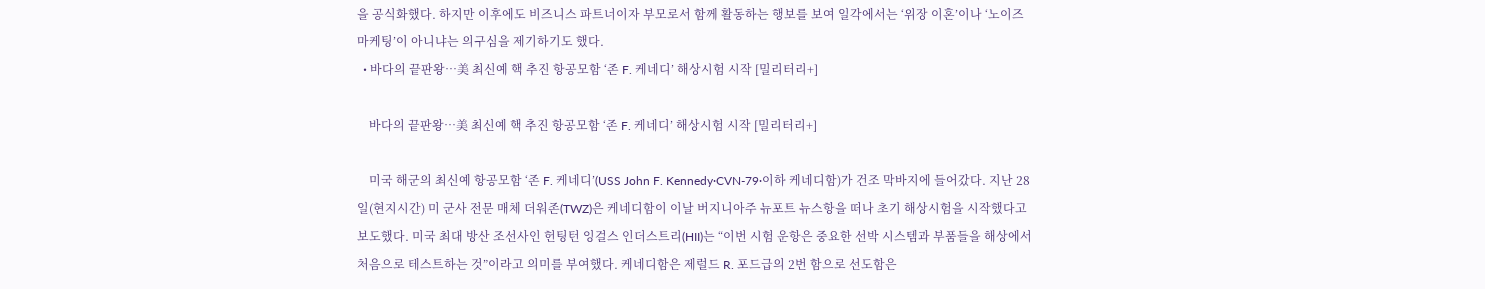을 공식화했다. 하지만 이후에도 비즈니스 파트너이자 부모로서 함께 활동하는 행보를 보여 일각에서는 ‘위장 이혼’이나 ‘노이즈 마케팅’이 아니냐는 의구심을 제기하기도 했다.
  • 바다의 끝판왕…美 최신예 핵 추진 항공모함 ‘존 F. 케네디’ 해상시험 시작 [밀리터리+]

    바다의 끝판왕…美 최신예 핵 추진 항공모함 ‘존 F. 케네디’ 해상시험 시작 [밀리터리+]

    미국 해군의 최신예 항공모함 ‘존 F. 케네디’(USS John F. Kennedy·CVN-79·이하 케네디함)가 건조 막바지에 들어갔다. 지난 28일(현지시간) 미 군사 전문 매체 더워존(TWZ)은 케네디함이 이날 버지니아주 뉴포트 뉴스항을 떠나 초기 해상시험을 시작했다고 보도했다. 미국 최대 방산 조선사인 헌팅턴 잉걸스 인더스트리(HII)는 “이번 시험 운항은 중요한 선박 시스템과 부품들을 해상에서 처음으로 테스트하는 것”이라고 의미를 부여했다. 케네디함은 제럴드 R. 포드급의 2번 함으로 선도함은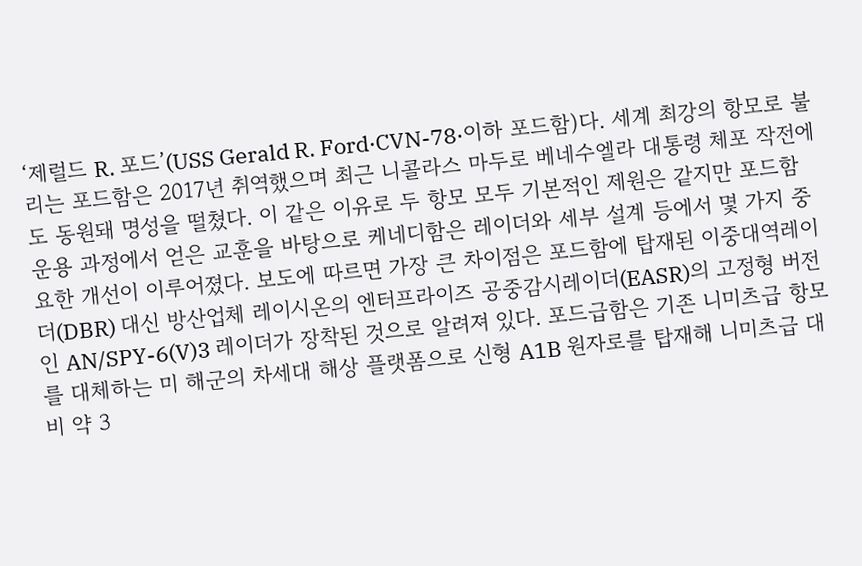‘제럴드 R. 포드’(USS Gerald R. Ford·CVN-78·이하 포드함)다. 세계 최강의 항모로 불리는 포드함은 2017년 취역했으며 최근 니콜라스 마두로 베네수엘라 대통령 체포 작전에도 동원돼 명성을 떨쳤다. 이 같은 이유로 두 항모 모두 기본적인 제원은 같지만 포드함 운용 과정에서 얻은 교훈을 바탕으로 케네디함은 레이더와 세부 설계 등에서 몇 가지 중요한 개선이 이루어졌다. 보도에 따르면 가장 큰 차이점은 포드함에 탑재된 이중대역레이더(DBR) 대신 방산업체 레이시온의 엔터프라이즈 공중감시레이더(EASR)의 고정형 버전인 AN/SPY-6(V)3 레이더가 장착된 것으로 알려져 있다. 포드급함은 기존 니미츠급 항모를 대체하는 미 해군의 차세대 해상 플랫폼으로 신형 A1B 원자로를 탑재해 니미츠급 대비 약 3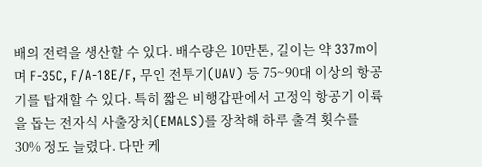배의 전력을 생산할 수 있다. 배수량은 10만톤, 길이는 약 337m이며 F-35C, F/A-18E/F, 무인 전투기(UAV) 등 75~90대 이상의 항공기를 탑재할 수 있다. 특히 짧은 비행갑판에서 고정익 항공기 이륙을 돕는 전자식 사출장치(EMALS)를 장착해 하루 출격 횟수를 30% 정도 늘렸다. 다만 케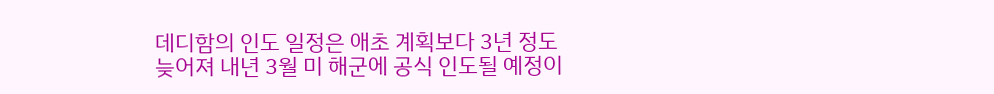데디함의 인도 일정은 애초 계획보다 3년 정도 늦어져 내년 3월 미 해군에 공식 인도될 예정이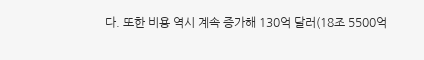다. 또한 비용 역시 계속 증가해 130억 달러(18조 5500억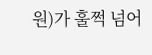원)가 훌쩍 넘어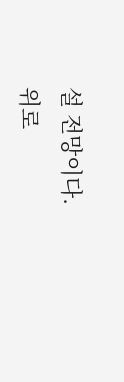설 전망이다.
위로